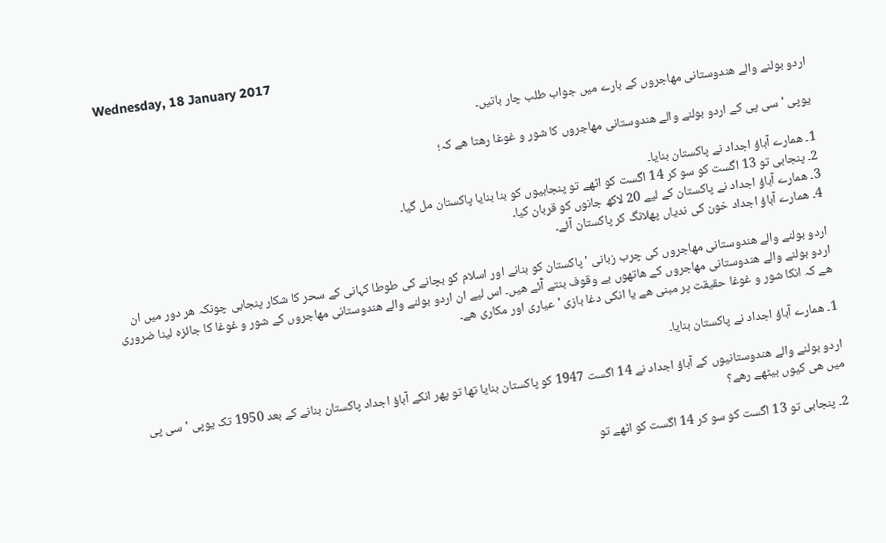Wednesday, 18 January 2017

اردو بولنے والے ھندوستانی مھاجروں کے بارے میں جواب طلب چار باتیں۔

یوپی ' سی پی کے اردو بولنے والے ھندوستانی مھاجروں کا شور و غوغا رھتا ھے کہ؛

1۔ ھمارے آباؤ اجداد نے پاکستان بنایا۔
2۔ پنجابی تو 13 اگست کو سو کر 14 اگست کو اٹھے تو پنجابیوں کو بنا بنایا پاکستان مل گیا۔
3۔ ھمارے آباؤ اجداد نے پاکستان کے لیے 20 لاکھ جانوں کو قربان کیا۔
4۔ ھمارے آباؤ اجداد خون کی ندیاں پھلانگ کر پاکستان آئے۔

اردو بولنے والے ھندوستانی مھاجروں کی چرب زبانی ' پاکستان کو بنانے اور اسلام کو بچانے کی طوطا کہانی کے سحر کا شکار پنجابی چونکہ ھر دور میں ان اردو بولنے والے ھندوستانی مھاجروں کے ھاتھوں بے وقوف بنتے آَئے ھیں۔ اس لیے ان اردو بولنے والے ھندوستانی مھاجروں کے شور و غوغا کا جائزہ لینا ضروری ھے کہ انکا شور و غوغا حقیقت پر مبنی ھے یا انکی دغا بازی ' عیاری اور مکاری ھے۔

1۔ ھمارے آباؤ اجداد نے پاکستان بنایا۔

اردو بولنے والے ھندوستانیوں کے آباؤ اجداد نے 14 اگست 1947 کو پاکستان بنایا تھا تو پھر انکے آباؤ اجداد پاکستان بنانے کے بعد 1950 تک یوپی ' سی پی میں ھی کیوں بیٹھے رھے؟

2۔ پنجابی تو 13 اگست کو سو کر 14 اگست کو اٹھے تو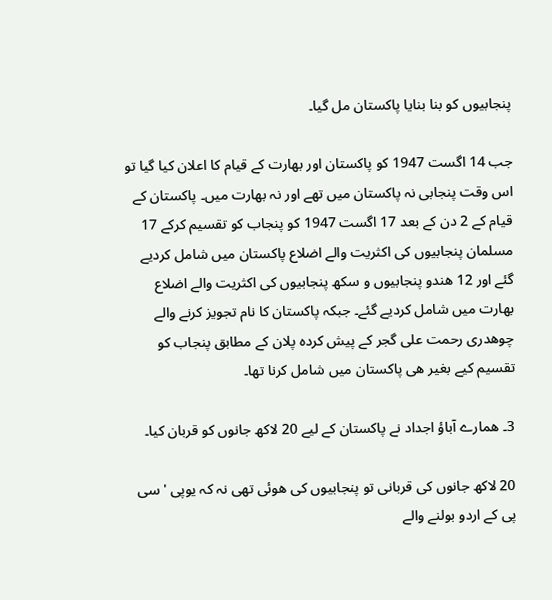پنجابیوں کو بنا بنایا پاکستان مل گیا۔

جب 14 اگست 1947 کو پاکستان اور بھارت کے قیام کا اعلان کیا گیا تو اس وقت پنجابی نہ پاکستان میں تھے اور نہ بھارت میں۔ پاکستان کے قیام کے 2 دن کے بعد 17 اگست 1947 کو پنجاب کو تقسیم کرکے 17 مسلمان پنجابیوں کی اکثریت والے اضلاع پاکستان میں شامل کردیے گئے اور 12 ھندو پنجابیوں و سکھ پنجابیوں کی اکثریت والے اضلاع بھارت میں شامل کردیے گئے۔ جبکہ پاکستان کا نام تجویز کرنے والے چوھدری رحمت علی گجر کے پیش کردہ پلان کے مطابق پنجاب کو تقسیم کیے بغیر ھی پاکستان میں شامل کرنا تھا۔

3۔ ھمارے آباؤ اجداد نے پاکستان کے لیے 20 لاکھ جانوں کو قربان کیا۔

20 لاکھ جانوں کی قربانی تو پنجابیوں کی ھوئی تھی نہ کہ یوپی ' سی پی کے اردو بولنے والے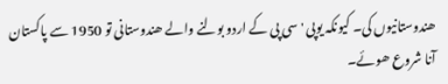ھندوستانیوں کی۔ کیونکہ یوپی ' سی پی کے اردو بولنے والے ھندوستانی تو 1950 سے پاکستان آنا شروع ھوئے۔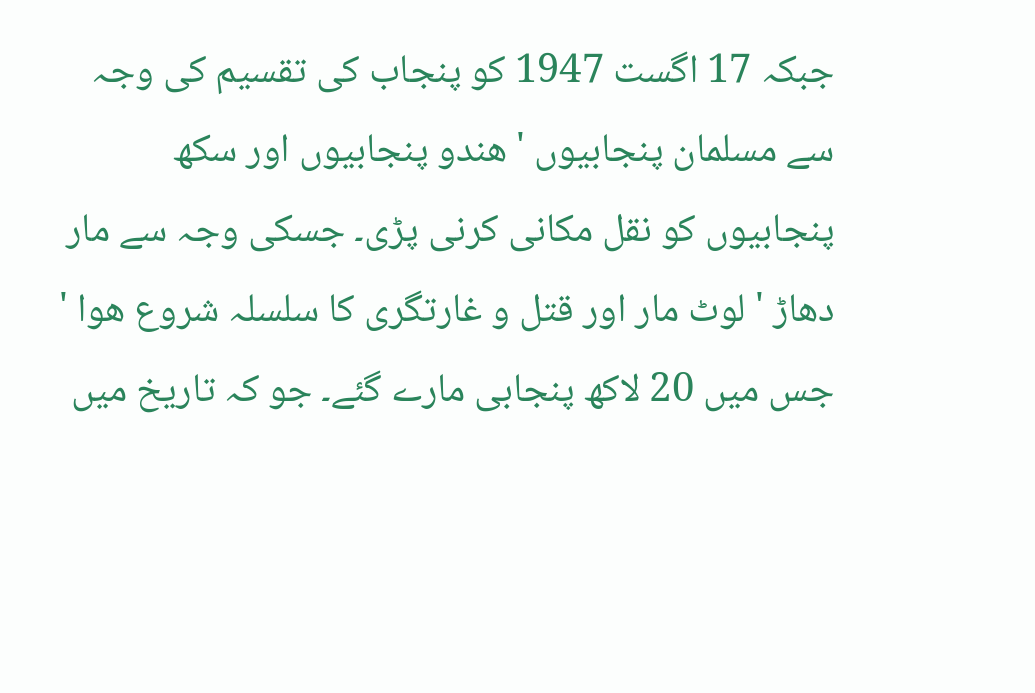جبکہ 17 اگست 1947 کو پنجاب کی تقسیم کی وجہ سے مسلمان پنجابیوں ' ھندو پنجابیوں اور سکھ پنجابیوں کو نقل مکانی کرنی پڑی۔ جسکی وجہ سے مار دھاڑ ' لوٹ مار اور قتل و غارتگری کا سلسلہ شروع ھوا ' جس میں 20 لاکھ پنجابی مارے گئے۔ جو کہ تاریخ میں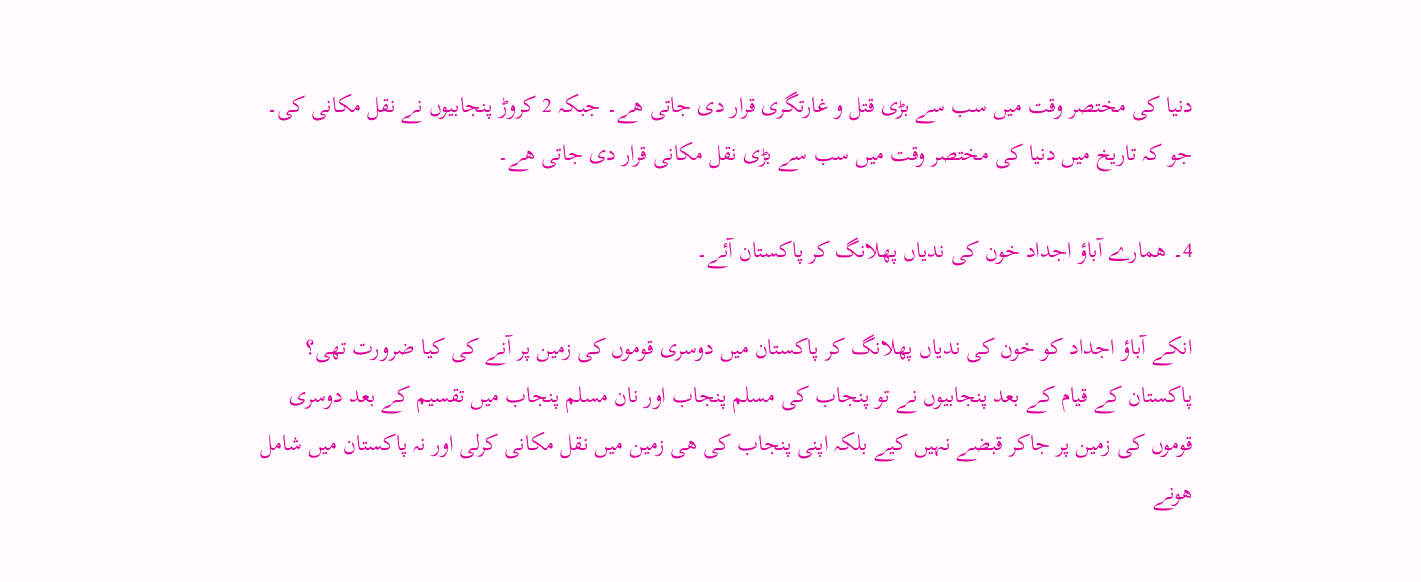دنیا کی مختصر وقت میں سب سے بڑی قتل و غارتگری قرار دی جاتی ھے۔ جبکہ 2 کروڑ پنجابیوں نے نقل مکانی کی۔ جو کہ تاریخ میں دنیا کی مختصر وقت میں سب سے بڑی نقل مکانی قرار دی جاتی ھے۔

4۔ ھمارے آباؤ اجداد خون کی ندیاں پھلانگ کر پاکستان آئے۔

انکے آباؤ اجداد کو خون کی ندیاں پھلانگ کر پاکستان میں دوسری قوموں کی زمین پر آنے کی کیا ضرورت تھی؟ پاکستان کے قیام کے بعد پنجابیوں نے تو پنجاب کی مسلم پنجاب اور نان مسلم پنجاب میں تقسیم کے بعد دوسری قوموں کی زمین پر جاکر قبضے نہیں کیے بلکہ اپنی پنجاب کی ھی زمین میں نقل مکانی کرلی اور نہ پاکستان میں شامل ھونے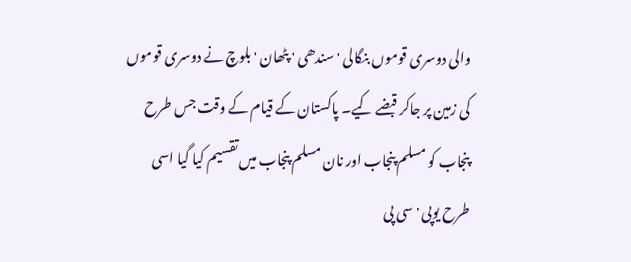والی دوسری قوموں بنگالی ' سندھی ' پٹھان ' بلوچ نے دوسری قوموں کی زمین پر جاکر قبضے کیے۔ پاکستان کے قیام کے وقت جس طرح پنجاب کو مسلم پنجاب اور نان مسلم پنجاب میں تقسیم کیا گیا اسی طرح یوپی ' سی پی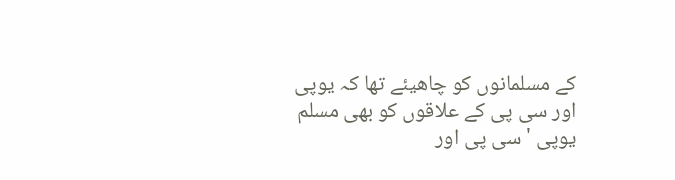کے مسلمانوں کو چاھیئے تھا کہ یوپی اور سی پی کے علاقوں کو بھی مسلم یوپی ' سی پی اور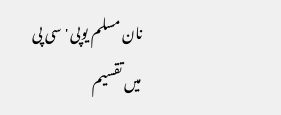نان مسلم یوپی ' سی پی میں تقسیم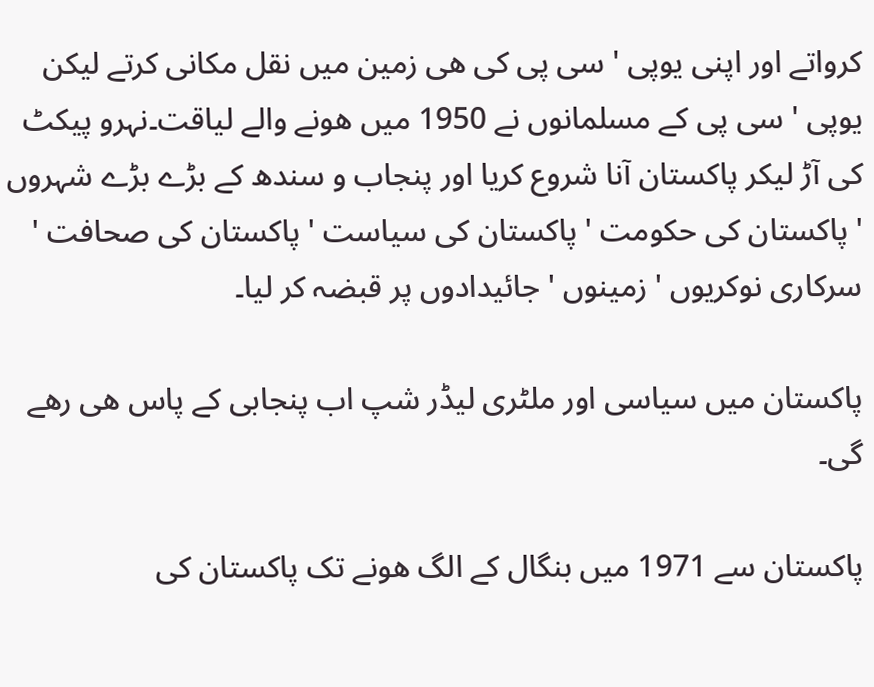کرواتے اور اپنی یوپی ' سی پی کی ھی زمین میں نقل مکانی کرتے لیکن یوپی ' سی پی کے مسلمانوں نے 1950 میں ھونے والے لیاقت۔نہرو پیکٹ کی آڑ لیکر پاکستان آنا شروع کریا اور پنجاب و سندھ کے بڑے بڑے شہروں ' پاکستان کی حکومت ' پاکستان کی سیاست ' پاکستان کی صحافت ' سرکاری نوکریوں ' زمینوں ' جائیدادوں پر قبضہ کر لیا۔

پاکستان میں سیاسی اور ملٹری لیڈر شپ اب پنجابی کے پاس ھی رھے گی۔

پاکستان سے 1971 میں بنگال کے الگ ھونے تک پاکستان کی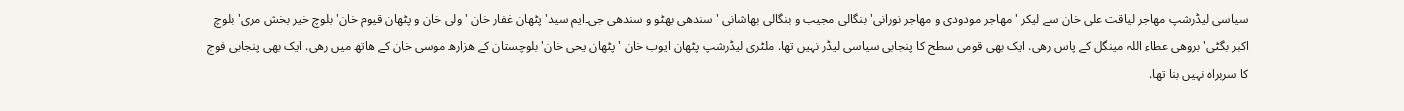سیاسی لیڈرشپ مھاجر لیاقت علی خان سے لیکر ' مھاجر مودودی و مھاجر نورانی' بنگالی مجیب و بنگالی بھاشانی ' سندھی بھٹو و سندھی جی۔ایم سید' پٹھان غفار خان ' ولی خان و پٹھان قیوم خان' بلوچ خیر بخش مری' بلوچ اکبر بگٹی' بروھی عطاء اللہ مینگل کے پاس رھی. ایک بھی قومی سطح کا پنجابی سیاسی لیڈر نہیں تھا. ملٹری لیڈرشپ پٹھان ایوب خان ' پٹھان یحی خان' بلوچستان کے ھزارھ موسی خان کے ھاتھ میں رھی. ایک بھی پنجابی فوج کا سربراہ نہیں بنا تھا.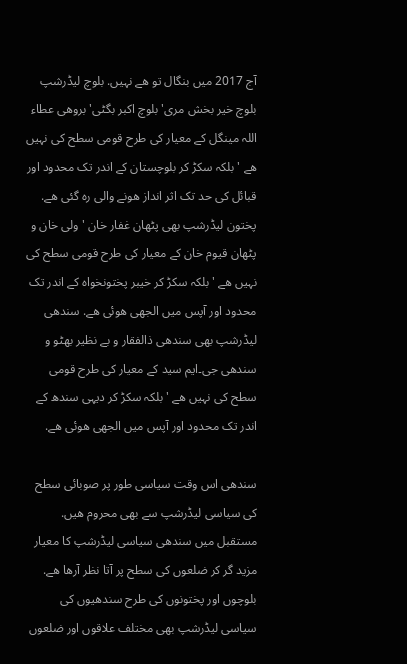آج 2017 میں بنگال تو ھے نہیں. بلوچ لیڈرشپ بلوچ خیر بخش مری' بلوچ اکبر بگٹی' بروھی عطاء اللہ مینگل کے معیار کی طرح قومی سطح کی نہیں ھے ' بلکہ سکڑ کر بلوچستان کے اندر تک محدود اور قبائل کی حد تک اثر انداز ھونے والی رہ گئی ھے. پختون لیڈرشپ بھی پٹھان غفار خان ' ولی خان و پٹھان قیوم خان کے معیار کی طرح قومی سطح کی نہیں ھے ' بلکہ سکڑ کر خیبر پختونخواہ کے اندر تک محدود اور آپس میں الجھی ھوئی ھے. سندھی لیڈرشپ بھی سندھی ذالفقار و بے نظیر بھٹو و سندھی جی۔ایم سید کے معیار کی طرح قومی سطح کی نہیں ھے ' بلکہ سکڑ کر دیہی سندھ کے اندر تک محدود اور آپس میں الجھی ھوئی ھے.

سندھی اس وقت سیاسی طور پر صوبائی سطح کی سیاسی لیڈرشپ سے بھی محروم ھیں. مستقبل میں سندھی سیاسی لیڈرشپ کا معیار مزید گر کر ضلعوں کی سطح پر آتا نظر آرھا ھے. بلوچوں اور پختونوں کی طرح سندھیوں کی سیاسی لیڈرشپ بھی مختلف علاقوں اور ضلعوں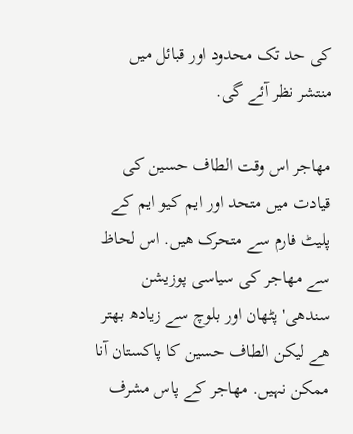کی حد تک محدود اور قبائل میں منتشر نظر آئے گی.

مھاجر اس وقت الطاف حسین کی قیادت میں متحد اور ایم کیو ایم کے پلیٹ فارم سے متحرک ھیں. اس لحاظ سے مھاجر کی سیاسی پوزیشن سندھی' پٹھان اور بلوچ سے زیادھ بھتر ھے لیکن الطاف حسین کا پاکستان آنا ممکن نہیں. مھاجر کے پاس مشرف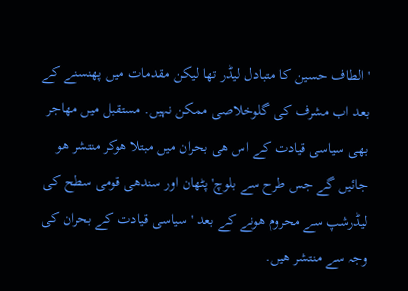' الطاف حسین کا متبادل لیڈر تھا لیکن مقدمات میں پھنسنے کے بعد اب مشرف کی گلوخلاصی ممکن نہیں. مستقبل میں مھاجر بھی سیاسی قیادت کے اس ھی بحران میں مبتلا ھوکر منتشر ھو جائیں گے جس طرح سے بلوچ' پٹھان اور سندھی قومی سطح کی لیڈرشپ سے محروم ھونے کے بعد ' سیاسی قیادت کے بحران کی وجہ سے منتشر ھیں.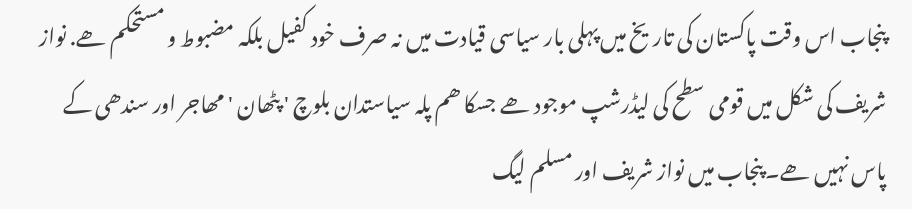پنجاب اس وقت پاکستان کی تاریخ میں پہلی بار سیاسی قیادت میں نہ صرف خود کفیل بلکہ مضبوط و مستحکم ھے. نواز شریف کی شکل میں قومی سطح کی لیڈرشپ موجود ھے جسکا ھم پلہ سیاستدان بلوچ ' پٹھان ' مھاجر اور سندھی کے پاس نہیں ھے۔ پنجاب میں نواز شریف اور مسلم لیگ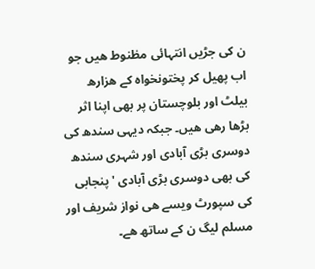ن کی جڑیں انتہائی مظنوط ھیں جو اب پھیل کر پختونخواہ کے ھزارھ بیلٹ اور بلوچستان پر بھی اپنا اثر بڑھا رھی ھیں۔ جبکہ دیہی سندھ کی دوسری بڑی آبادی اور شہری سندھ کی بھی دوسری بڑی آبادی ' پنجابی کی سپورٹ ویسے ھی نواز شریف اور مسلم لیگ ن کے ساتھ ھے۔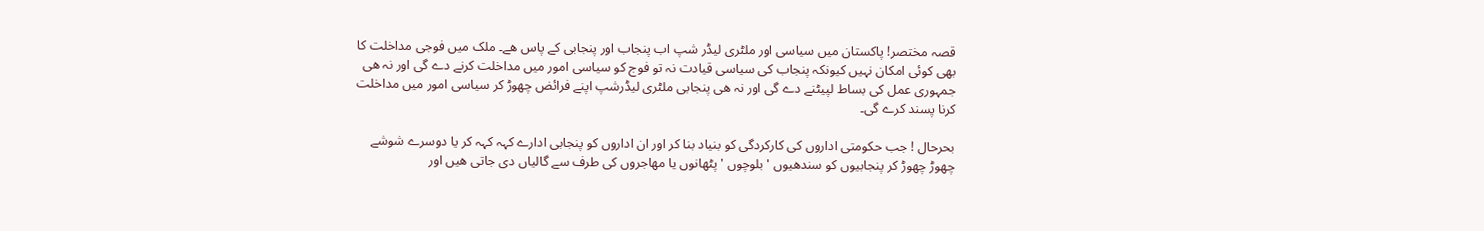قصہ مختصر! پاکستان میں سیاسی اور ملٹری لیڈر شپ اب پنجاب اور پنجابی کے پاس ھے۔ ملک میں فوجی مداخلت کا بھی کوئی امکان نہیں کیونکہ پنجاب کی سیاسی قیادت نہ تو فوج کو سیاسی امور میں مداخلت کرنے دے گی اور نہ ھی جمہوری عمل کی بساط لپیٹنے دے گی اور نہ ھی پنجابی ملٹری لیڈرشپ اپنے فرائض چھوڑ کر سیاسی امور میں مداخلت کرنا پسند کرے گی۔

بحرحال ! جب حکومتی اداروں کی کارکردگی کو بنیاد بنا کر اور ان اداروں کو پنجابی ادارے کہہ کہہ کر یا دوسرے شوشے چھوڑ چھوڑ کر پنجابیوں کو سندھیوں ' بلوچوں ' پٹھانوں یا مھاجروں کی طرف سے گالیاں دی جاتی ھیں اور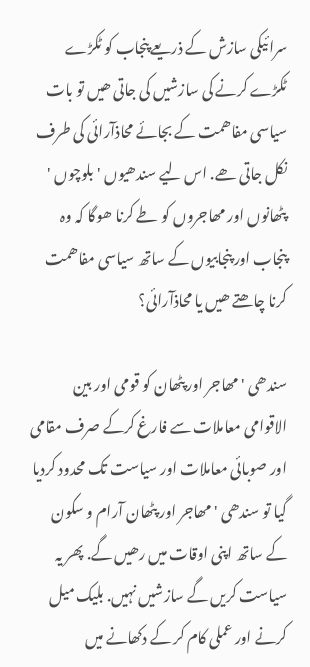سرائیکی سازش کے ذریعے پنجاب کو ٹکڑے ٹکڑے کرنے کی سازشیں کی جاتی ھیں تو بات سیاسی مفاھمت کے بجائے محاذآرائی کی طرف نکل جاتی ھے. اس لیے سندھیوں ' بلوچوں ' پٹھانوں اور مھاجروں کو طے کرنا ھوگا کہ وہ پنجاب اور پنجابیوں کے ساتھ سیاسی مفاھمت کرنا چاھتے ھیں یا محاذآرائی؟

سندھی ' مھاجر اور پٹھان کو قومی اور بین الاقوامی معاملات سے فارغ کرکے صرف مقامی اور صوبائی معاملات اور سیاست تک محدود کردیا گیا تو سندھی ' مھاجر اور پٹھان آرام و سکون کے ساتھ اپنی اوقات میں رھیں گے. پھر یہ سیاست کریں گے سازشیں نہیں. بلیک میل کرنے اور عملی کام کر کے دکھانے میں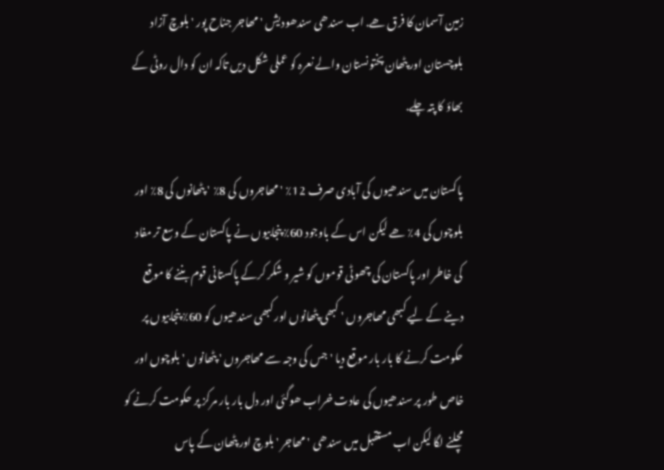زمین آسمان کا فرق ھے. اب سندھی سندھودیش ' مھاجر جناح پور ' بلوچ آزاد بلوچستان اور پٹھان پختونستان والے نعرہ کو عملی شکل دیں تاکہ ان کو دال روٹی کے بھاؤ کا پتہ چلے.

پاکستان میں سندھیوں کی آبادی صرف 12٪ ' مھاجروں کی 8٪ ' پٹھانوں کی 8٪ اور بلوچوں کی 4٪ ھے لیکن اس کے باوجود 60٪ پنجابیوں نے پاکستان کے وسع تر مفاد کی خاطر اور پاکستان کی چھوٹی قوموں کو شیر و شکر کرکے پاکستانی قوم بننے کا موقع دینے کے لیے کبھی مھاجروں ' کبھی پٹھانوں اور کبھی سندھیوں کو 60٪ پنجابیوں پر حکومت کرنے کا بار بار موقع دیا ' جس کی وجہ سے مھاجروں ' پٹھانوں ' بلوچوں اور خاص طور پر سندھیوں کی عادت خراب ھوگئی اور دل بار بار مرکز پر حکومت کرنے کو مچلنے لگا لیکن اب مستقبل میں سندھی ' مھاجر ' بلوچ اور پٹھان کے پاس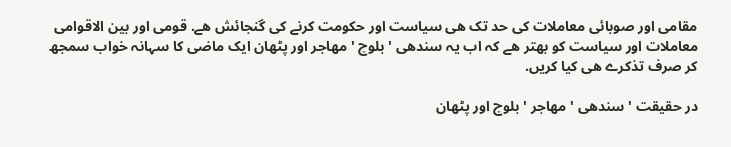مقامی اور صوبائی معاملات کی حد تک ھی سیاست اور حکومت کرنے کی گنجائش ھے. قومی اور بین الاقوامی معاملات اور سیاست کو بھتر ھے کہ اب یہ سندھی ' بلوچ ' مھاجر اور پٹھان ایک ماضی کا سہانہ خواب سمجھ کر صرف تذکرے ھی کیا کریں.

در حقیقت ' سندھی ' مھاجر ' بلوچ اور پٹھان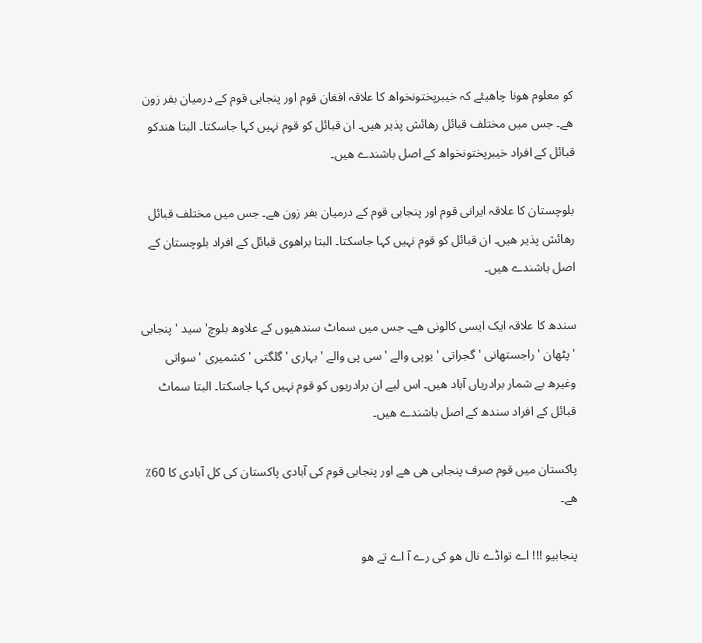کو معلوم ھونا چاھیئے کہ خیبرپختونخواھ کا علاقہ افغان قوم اور پنجابی قوم کے درمیان بفر زون ھے۔ جس میں مختلف قبائل رھائش پذیر ھیں۔ ان قبائل کو قوم نہیں کہا جاسکتا۔ البتا ھندکو قبائل کے افراد خیبرپختونخواھ کے اصل باشندے ھیں۔

بلوچستان کا علاقہ ایرانی قوم اور پنجابی قوم کے درمیان بفر زون ھے۔ جس میں مختلف قبائل رھائش پذیر ھیں۔ ان قبائل کو قوم نہیں کہا جاسکتا۔ البتا براھوی قبائل کے افراد بلوچستان کے اصل باشندے ھیں۔

سندھ کا علاقہ ایک ایسی کالونی ھے۔ جس میں سماٹ سندھیوں کے علاوھ بلوچ' سید ' پنجابی ' پٹھان ' راجستھانی ' گجراتی ' یوپی والے ' سی پی والے ' بہاری ' گلگتی ' کشمیری ' سواتی وغیرھ بے شمار برادریاں آباد ھیں۔ اس لیے ان برادریوں کو قوم نہیں کہا جاسکتا۔ البتا سماٹ قبائل کے افراد سندھ کے اصل باشندے ھیں۔

پاکستان میں قوم صرف پنجابی ھی ھے اور پنجابی قوم کی آبادی پاکستان کی کل آبادی کا 60٪ ھے۔

پنجابیو !!! اے تواڈے نال ھو کی رے آ اے تے ھو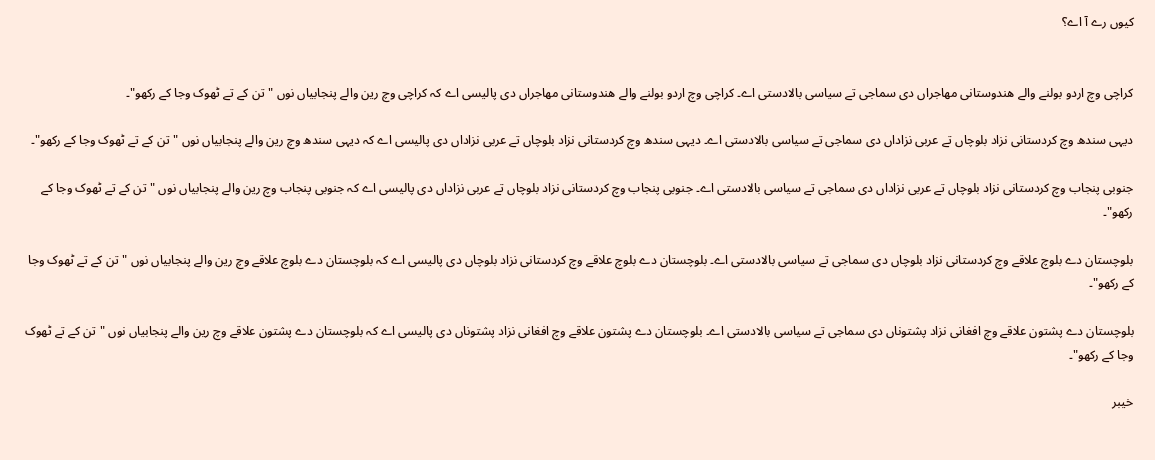کیوں رے آ اے؟


کراچی وچ اردو بولنے والے ھندوستانی مھاجراں دی سماجی تے سیاسی بالادستی اے۔ کراچی وچ اردو بولنے والے ھندوستانی مھاجراں دی پالیسی اے کہ کراچی وچ رین والے پنجابیاں نوں "تن کے تے ٹھوک وجا کے رکھو"۔

دیہی سندھ وچ کردستانی نزاد بلوچاں تے عربی نزاداں دی سماجی تے سیاسی بالادستی اے۔ دیہی سندھ وچ کردستانی نزاد بلوچاں تے عربی نزاداں دی پالیسی اے کہ دیہی سندھ وچ رین والے پنجابیاں نوں "تن کے تے ٹھوک وجا کے رکھو"۔

جنوبی پنجاب وچ کردستانی نزاد بلوچاں تے عربی نزاداں دی سماجی تے سیاسی بالادستی اے۔ جنوبی پنجاب وچ کردستانی نزاد بلوچاں تے عربی نزاداں دی پالیسی اے کہ جنوبی پنجاب وچ رین والے پنجابیاں نوں "تن کے تے ٹھوک وجا کے رکھو"۔

بلوچستان دے بلوچ علاقے وچ کردستانی نزاد بلوچاں دی سماجی تے سیاسی بالادستی اے۔ بلوچستان دے بلوچ علاقے وچ کردستانی نزاد بلوچاں دی پالیسی اے کہ بلوچستان دے بلوچ علاقے وچ رین والے پنجابیاں نوں "تن کے تے ٹھوک وجا کے رکھو"۔

بلوچستان دے پشتون علاقے وچ افغانی نزاد پشتوناں دی سماجی تے سیاسی بالادستی اے۔ بلوچستان دے پشتون علاقے وچ افغانی نزاد پشتوناں دی پالیسی اے کہ بلوچستان دے پشتون علاقے وچ رین والے پنجابیاں نوں "تن کے تے ٹھوک وجا کے رکھو"۔

خیبر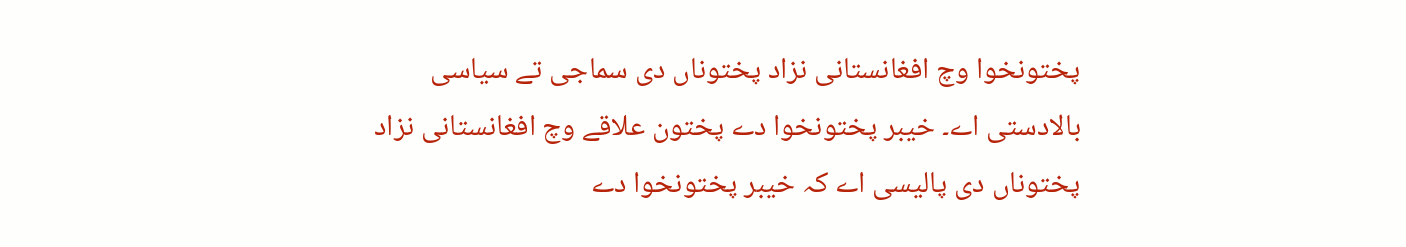پختونخوا وچ افغانستانی نزاد پختوناں دی سماجی تے سیاسی بالادستی اے۔ خیبر پختونخوا دے پختون علاقے وچ افغانستانی نزاد پختوناں دی پالیسی اے کہ خیبر پختونخوا دے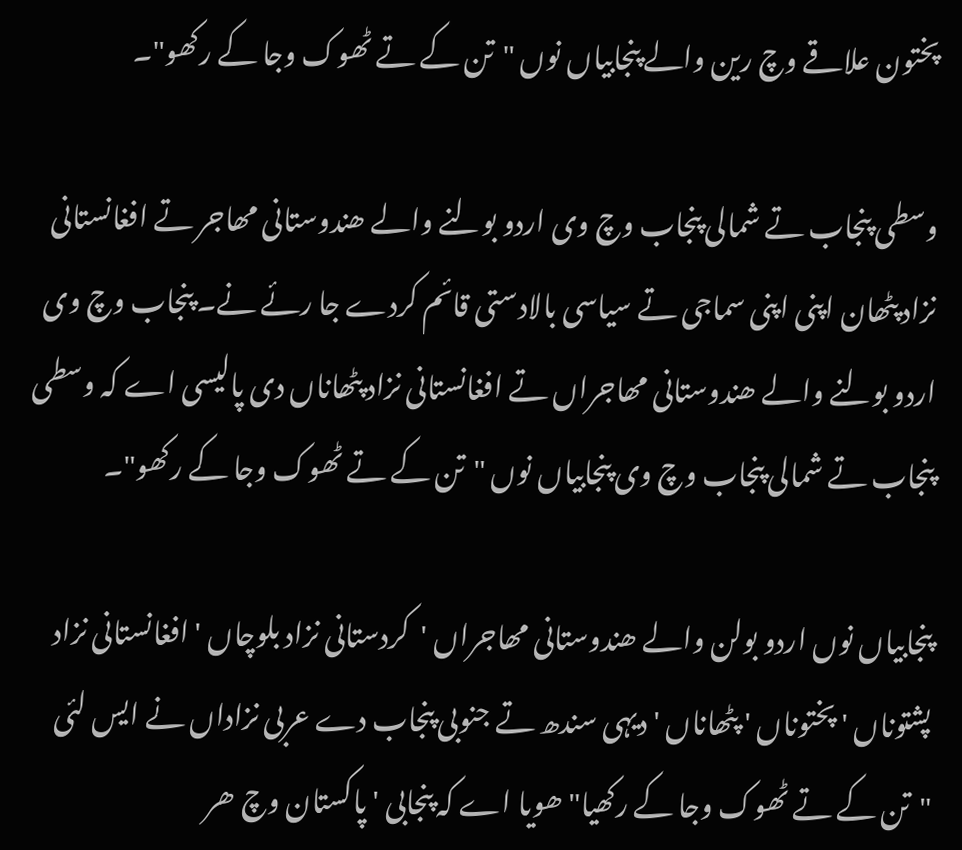پختون علاقے وچ رین والے پنجابیاں نوں "تن کے تے ٹھوک وجا کے رکھو"۔

وسطی پنجاب تے شمالی پنجاب وچ وی اردو بولنے والے ھندوستانی مھاجر تے افغانستانی نزاد پٹھان اپنی اپنی سماجی تے سیاسی بالادستی قائم کردے جا رئے نے۔ پنجاب وچ وی اردو بولنے والے ھندوستانی مھاجراں تے افغانستانی نزاد پٹھاناں دی پالیسی اے کہ وسطی پنجاب تے شمالی پنجاب وچ وی پنجابیاں نوں "تن کے تے ٹھوک وجا کے رکھو"۔

پنجابیاں نوں اردو بولن والے ھندوستانی مھاجراں '  کردستانی نزاد بلوچاں ' افغانستانی نزاد پشتوناں ' پختوناں ' پٹھاناں ' دیہی سندھ تے جنوبی پنجاب دے عربی نزاداں نے ایس لئی "تن کے تے ٹھوک وجا کے رکھیا" ھویا اے کہ پنجابی ' پاکستان وچ ھر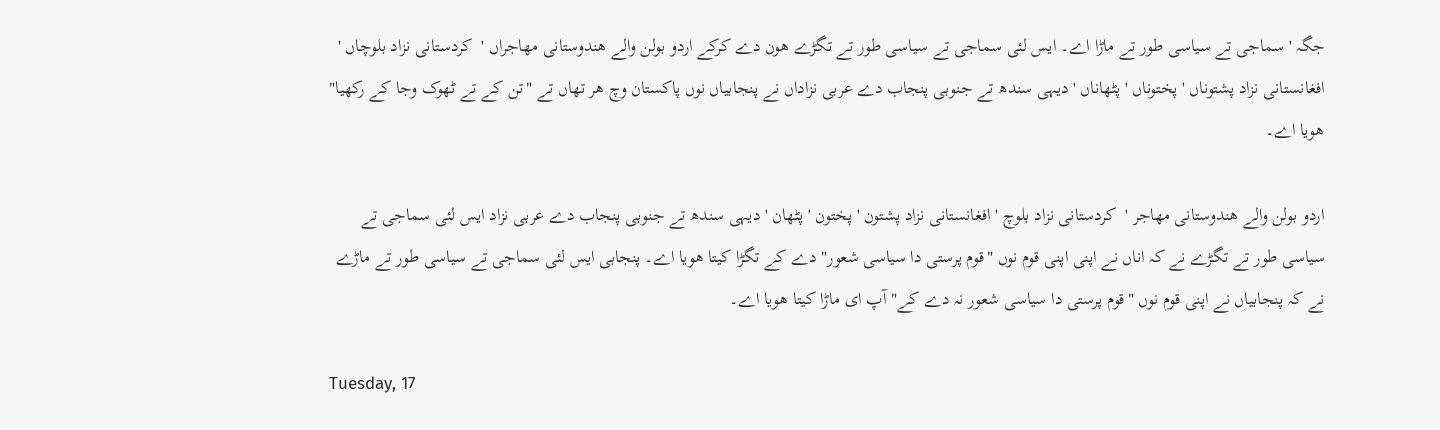جگہ ' سماجی تے سیاسی طور تے ماڑا اے۔ ایس لئی سماجی تے سیاسی طور تے تگڑے ھون دے کرکے اردو بولن والے ھندوستانی مھاجراں '  کردستانی نزاد بلوچاں ' افغانستانی نزاد پشتوناں ' پختوناں ' پٹھاناں ' دیہی سندھ تے جنوبی پنجاب دے عربی نزاداں نے پنجابیاں نوں پاکستان وچ ھر تھاں تے "تن کے تے ٹھوک وجا کے رکھیا" ھویا اے۔

اردو بولن والے ھندوستانی مھاجر '  کردستانی نزاد بلوچ ' افغانستانی نزاد پشتون ' پختون ' پٹھان ' دیہی سندھ تے جنوبی پنجاب دے عربی نزاد ایس لئی سماجی تے سیاسی طور تے تگڑے نے کہ اناں نے اپنی اپنی قوم نوں "قوم پرستی دا سیاسی شعور" دے کے تگڑا کیتا ھویا اے۔ پنجابی ایس لئی سماجی تے سیاسی طور تے ماڑے نے کہ پنجابیاں نے اپنی قوم نوں "قوم پرستی دا سیاسی شعور نہ دے کے" آپ ای ماڑا کیتا ھویا اے۔

Tuesday, 17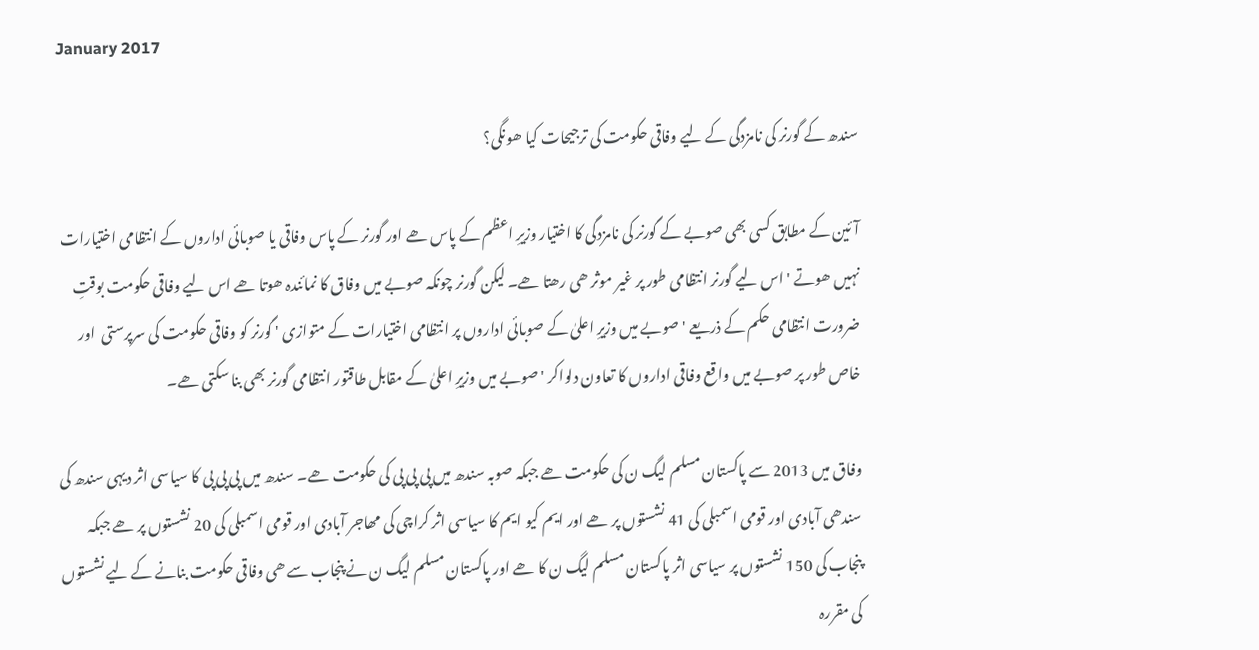January 2017

سندھ کے گورنر کی نامزدگی کے لیے وفاقی حکومت کی ترجیحات کیا ھونگی؟

آئین کے مطابق کسی بھی صوبے کے گورنر کی نامزدگی کا اختیار وزیرِ اعظم کے پاس ھے اور گورنر کے پاس وفاقی یا صوبائی اداروں کے انتظامی اختیارات نہیں ھوتے ' اس لیے گورنر انتظامی طور پر غیر موثر ھی رھتا ھے۔ لیکن گورنر چونکہ صوبے میں وفاق کا نمائندہ ھوتا ھے اس لیے وفاقی حکومت بوقتِ ضرورت انتظامی حکم کے ذریعے ' صوبے میں وزیرِ اعلیٰ کے صوبائی اداروں پر انتظامی اختیارات کے متوازی ' گورنر کو وفاقی حکومت کی سرپرستی  اور خاص طور پر صوبے میں واقع وفاقی اداروں کا تعاون دلواکر ' صوبے میں وزیرِ اعلیٰ کے مقابل طاقتور انتظامی گورنر بھی بنا سکتی ھے۔

وفاق میں 2013 سے پاکستان مسلم لیگ ن کی حکومت ھے جبکہ صوبہ سندھ میں پی پی پی کی حکومت ھے۔ سندھ میں پی پی پی کا سیاسی اثر دیہی سندھ کی سندھی آبادی اور قومی اسمبلی کی 41 نشستوں پر ھے اور ایم کیو ایم کا سیاسی اثر کراچی کی مھاجر آبادی اور قومی اسمبلی کی 20 نشستوں پر ھے جبکہ پنجاب کی 150 نشستوں پر سیاسی اثر پاکستان مسلم لیگ ن کا ھے اور پاکستان مسلم لیگ ن نے پنجاب سے ھی وفاقی حکومت بنانے کے لیے نشستوں کی مقررہ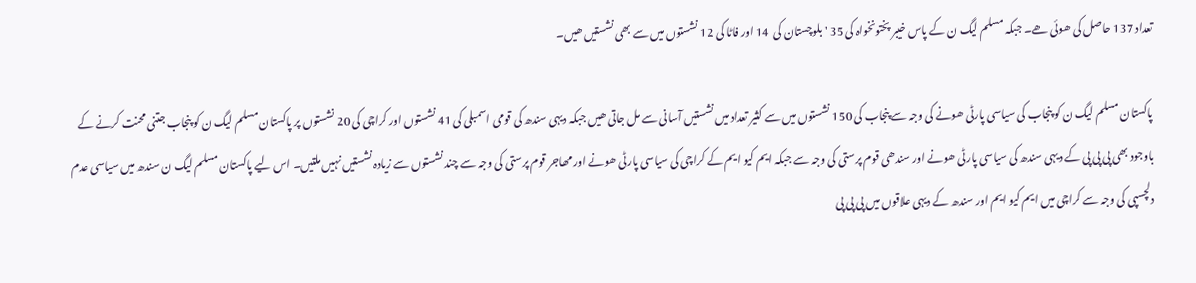تعداد 137 حاصل کی ھوئی ھے۔ جبکہ مسلم لیگ ن کے پاس خیبر پختونخواہ کی 35 ' بلوچستان کی  14 اور فاٹا کی 12 نشستوں میں سے بھی نشستیں ھیں۔

پاکستان مسلم لیگ ن کو پنجاب کی سیاسی پارٹی ھونے کی وجہ سے پنجاب کی 150 نشستوں میں سے کثیر تعداد میں نشستیں آسانی سے مل جاتی ھیں جبکہ دیہی سندھ کی قومی اسمبلی کی 41 نشستوں اور کراچی کی 20 نشستوں پر پاکستان مسلم لیگ ن کو پنجاب جتنی محنت کرنے کے باوجود بھی پی پی پی کے دیہی سندھ کی سیاسی پارٹی ھونے اور سندھی قوم پرستی کی وجہ سے جبکہ ایم کیو ایم کے کراچی کی سیاسی پارٹی ھونے اور مھاجر قوم پرستی کی وجہ سے چند نشستوں سے زیادہ نشستیں نہیں ملتیں۔ اس لیے پاکستان مسلم لیگ ن سندھ میں سیاسی عدم دلچسپی کی وجہ سے کراچی میں ایم کیو ایم اور سندھ کے دیہی علاقوں میں پی پی پی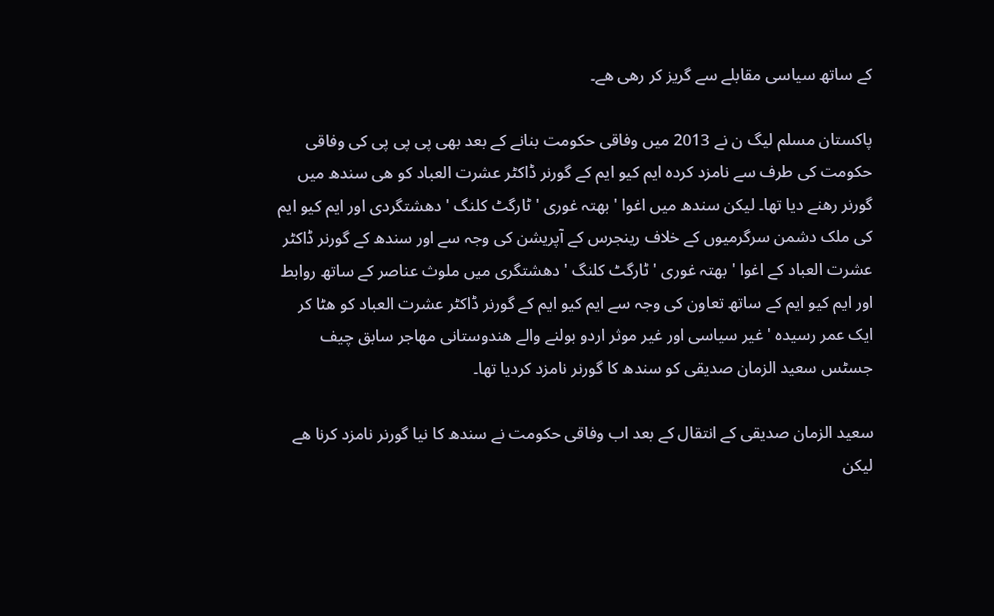کے ساتھ سیاسی مقابلے سے گریز کر رھی ھے۔

پاکستان مسلم لیگ ن نے 2013 میں وفاقی حکومت بنانے کے بعد بھی پی پی پی کی وفاقی حکومت کی طرف سے نامزد کردہ ایم کیو ایم کے گورنر ڈاکٹر عشرت العباد کو ھی سندھ میں گورنر رھنے دیا تھا۔ لیکن سندھ میں اغوا ' بھتہ غوری ' ٹارگٹ کلنگ ' دھشتگردی اور ایم کیو ایم کی ملک دشمن سرگرمیوں کے خلاف رینجرس کے آپریشن کی وجہ سے اور سندھ کے گورنر ڈاکٹر عشرت العباد کے اغوا ' بھتہ غوری ' ٹارگٹ کلنگ ' دھشتگری میں ملوث عناصر کے ساتھ روابط اور ایم کیو ایم کے ساتھ تعاون کی وجہ سے ایم کیو ایم کے گورنر ڈاکٹر عشرت العباد کو ھٹا کر ایک عمر رسیدہ ' غیر سیاسی اور غیر موثر اردو بولنے والے ھندوستانی مھاجر سابق چیف جسٹس سعید الزمان صدیقی کو سندھ کا گورنر نامزد کردیا تھا۔

سعید الزمان صدیقی کے انتقال کے بعد اب وفاقی حکومت نے سندھ کا نیا گورنر نامزد کرنا ھے لیکن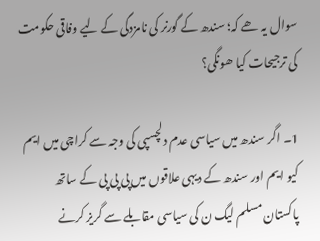سوال یہ ھے کہ؛ سندھ کے گورنر کی نامزدگی کے لیے وفاقی حکومت کی ترجیحات کیا ھونگی؟

1۔ اگر سندھ میں سیاسی عدم دلچسپی کی وجہ سے کراچی میں ایم کیو ایم اور سندھ کے دیہی علاقوں میں پی پی پی کے ساتھ  پاکستان مسلم لیگ ن کی سیاسی مقابلے سے گریز کرنے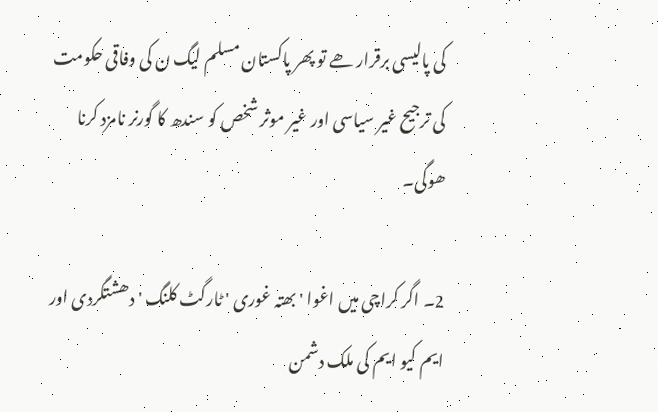کی پالیسی برقرار ھے تو پھر پاکستان مسلم لیگ ن کی وفاقی حکومت کی ترجیح غیر سیاسی اور غیر موثر شخص کو سندھ کا گورنر نامزد کرنا ھوگی۔

2۔ اگر کراچی میں اغوا ' بھتہ غوری ' ٹارگٹ کلنگ ' دھشتگردی اور ایم کیو ایم کی ملک دشمن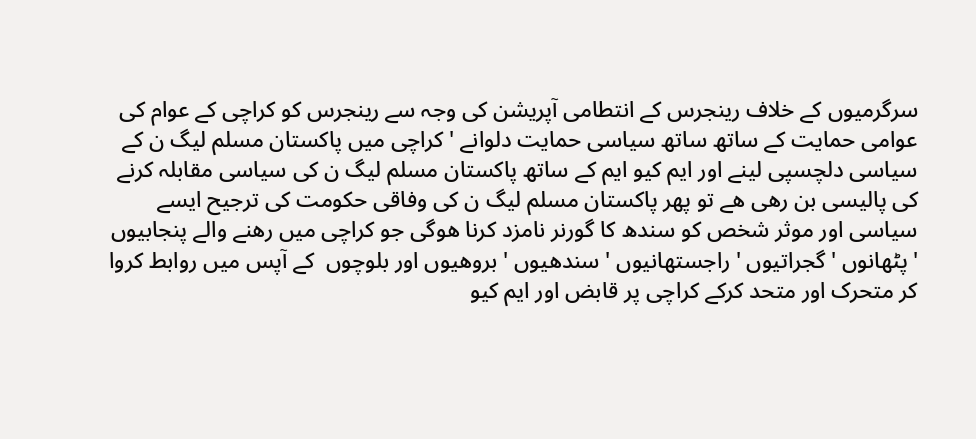سرگرمیوں کے خلاف رینجرس کے انتطامی آپریشن کی وجہ سے رینجرس کو کراچی کے عوام کی عوامی حمایت کے ساتھ ساتھ سیاسی حمایت دلوانے ' کراچی میں پاکستان مسلم لیگ ن کے سیاسی دلچسپی لینے اور ایم کیو ایم کے ساتھ پاکستان مسلم لیگ ن کی سیاسی مقابلہ کرنے کی پالیسی بن رھی ھے تو پھر پاکستان مسلم لیگ ن کی وفاقی حکومت کی ترجیح ایسے سیاسی اور موثر شخص کو سندھ کا گورنر نامزد کرنا ھوگی جو کراچی میں رھنے والے پنجابیوں ' پٹھانوں ' گجراتیوں ' راجستھانیوں ' سندھیوں ' بروھیوں اور بلوچوں  کے آپس میں روابط کروا کر متحرک اور متحد کرکے کراچی پر قابض اور ایم کیو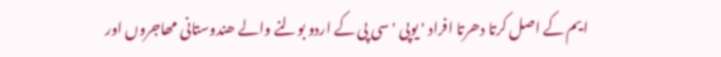ایم کے اصل کرتا دھرتا افراد ' یوپی ' سی پی کے اردو بولنے والے ھندوستانی مھاجروں اور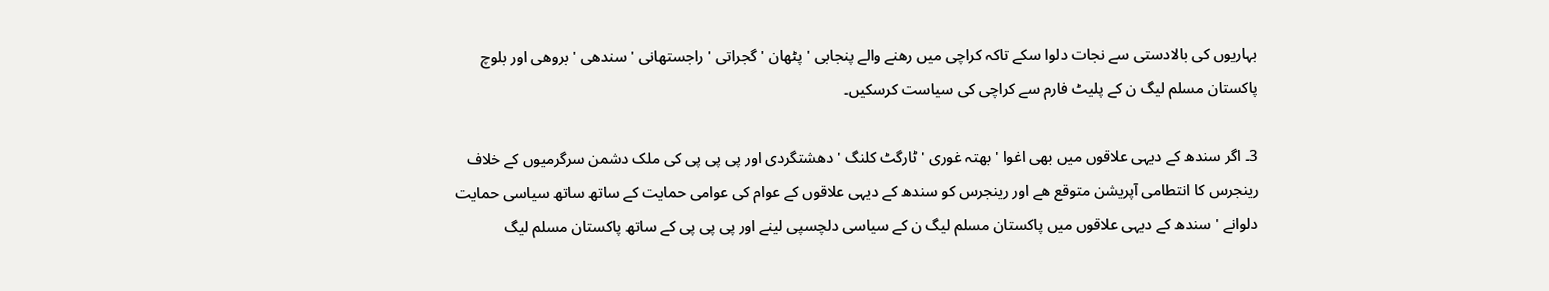بہاریوں کی بالادستی سے نجات دلوا سکے تاکہ کراچی میں رھنے والے پنجابی ' پٹھان ' گجراتی ' راجستھانی ' سندھی ' بروھی اور بلوچ  پاکستان مسلم لیگ ن کے پلیٹ فارم سے کراچی کی سیاست کرسکیں۔

3۔ اگر سندھ کے دیہی علاقوں میں بھی اغوا ' بھتہ غوری ' ٹارگٹ کلنگ ' دھشتگردی اور پی پی پی کی ملک دشمن سرگرمیوں کے خلاف رینجرس کا انتطامی آپریشن متوقع ھے اور رینجرس کو سندھ کے دیہی علاقوں کے عوام کی عوامی حمایت کے ساتھ ساتھ سیاسی حمایت دلوانے ' سندھ کے دیہی علاقوں میں پاکستان مسلم لیگ ن کے سیاسی دلچسپی لینے اور پی پی پی کے ساتھ پاکستان مسلم لیگ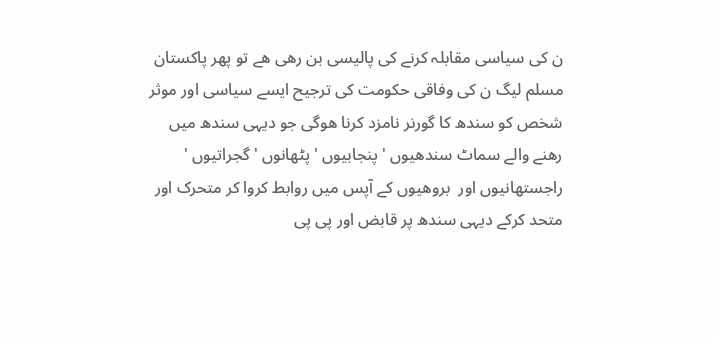ن کی سیاسی مقابلہ کرنے کی پالیسی بن رھی ھے تو پھر پاکستان مسلم لیگ ن کی وفاقی حکومت کی ترجیح ایسے سیاسی اور موثر شخص کو سندھ کا گورنر نامزد کرنا ھوگی جو دیہی سندھ میں رھنے والے سماٹ سندھیوں ' پنجابیوں ' پٹھانوں ' گجراتیوں ' راجستھانیوں اور  بروھیوں کے آپس میں روابط کروا کر متحرک اور متحد کرکے دیہی سندھ پر قابض اور پی پی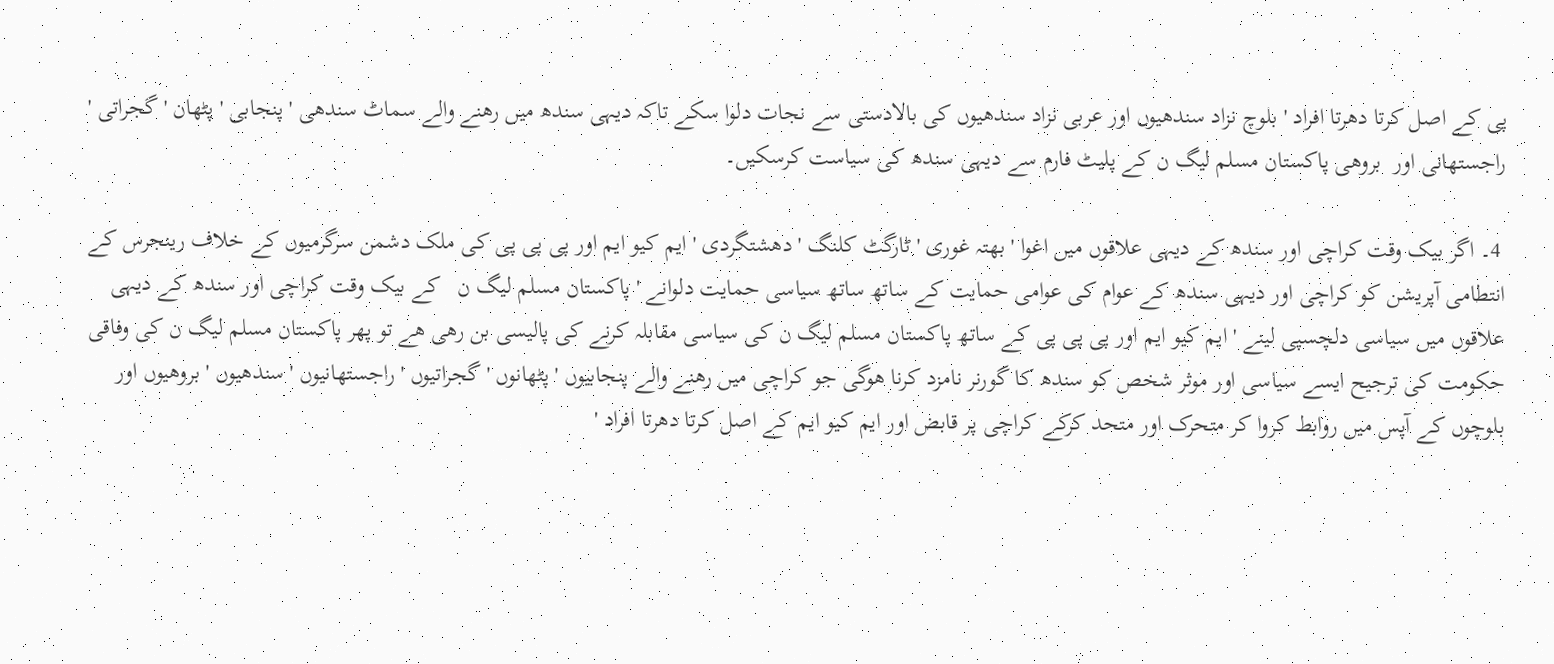پی کے اصل کرتا دھرتا افراد ' بلوچ نزاد سندھیوں اور عربی نزاد سندھیوں کی بالادستی سے نجات دلوا سکے تاکہ دیہی سندھ میں رھنے والے سماٹ سندھی ' پنجابی ' پٹھان ' گجراتی ' راجستھانی اور  بروھی پاکستان مسلم لیگ ن کے پلیٹ فارم سے دیہی سندھ کی سیاست کرسکیں۔

 4۔ اگر بیک وقت کراچی اور سندھ کے دیہی علاقوں میں اغوا ' بھتہ غوری ' ٹارگٹ کلنگ ' دھشتگردی ' ایم کیو ایم اور پی پی پی کی ملک دشمن سرگرمیوں کے خلاف رینجرس کے انتطامی آپریشن کو کراچی اور دیہی سندھ کے عوام کی عوامی حمایت کے ساتھ ساتھ سیاسی حمایت دلوانے ' پاکستان مسلم لیگ ن   کے بیک وقت کراچی اور سندھ کے دیہی علاقوں میں سیاسی دلچسپی لینے ' ایم کیو ایم اور پی پی پی کے ساتھ پاکستان مسلم لیگ ن کی سیاسی مقابلہ کرنے کی پالیسی بن رھی ھے تو پھر پاکستان مسلم لیگ ن کی وفاقی حکومت کی ترجیح ایسے سیاسی اور موثر شخص کو سندھ کا گورنر نامزد کرنا ھوگی جو کراچی میں رھنے والے پنجابیوں ' پٹھانوں ' گجراتیوں ' راجستھانیوں ' سندھیوں ' بروھیوں اور بلوچوں کے آپس میں روابط کروا کر متحرک اور متحد کرکے کراچی پر قابض اور ایم کیو ایم کے اصل کرتا دھرتا افراد '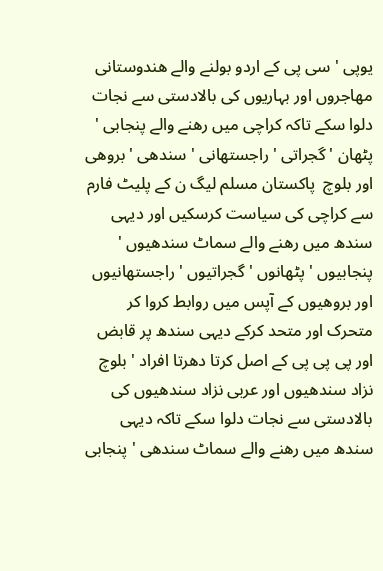یوپی ' سی پی کے اردو بولنے والے ھندوستانی مھاجروں اور بہاریوں کی بالادستی سے نجات دلوا سکے تاکہ کراچی میں رھنے والے پنجابی ' پٹھان ' گجراتی ' راجستھانی ' سندھی ' بروھی اور بلوچ  پاکستان مسلم لیگ ن کے پلیٹ فارم سے کراچی کی سیاست کرسکیں اور دیہی سندھ میں رھنے والے سماٹ سندھیوں ' پنجابیوں ' پٹھانوں ' گجراتیوں ' راجستھانیوں اور بروھیوں کے آپس میں روابط کروا کر متحرک اور متحد کرکے دیہی سندھ پر قابض اور پی پی پی کے اصل کرتا دھرتا افراد ' بلوچ نزاد سندھیوں اور عربی نزاد سندھیوں کی بالادستی سے نجات دلوا سکے تاکہ دیہی سندھ میں رھنے والے سماٹ سندھی ' پنجابی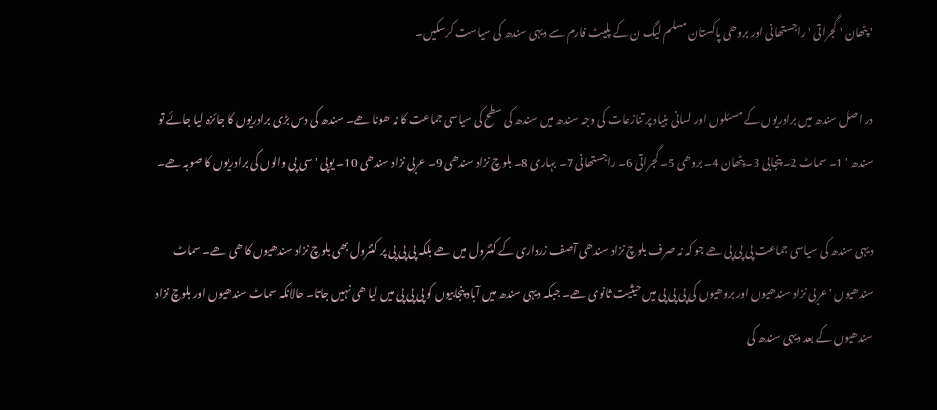' پٹھان ' گجراتی ' راجستھانی اور بروھی پاکستان مسلم لیگ ن کے پلیٹ فارم سے دیہی سندھ کی سیاست کرسکیں۔

در اصل سندھ میں برادریوں کے مسئلوں اور لسانی بنیاد پر تنازعات کی وجہ سندھ میں سندھ کی سطح کی سیاسی جماعت کا نہ ھونا ھے۔ سندھ کی دس بڑی برادریوں کا جائزہ لیا جائے تو سندھ ' 1۔ سماٹ 2۔ پنجابی 3۔ پٹھان 4۔ بروھی 5۔ گجراتی 6۔ راجستھانی 7۔ بہاری 8۔ بلوچ نزاد سندھی 9۔ عربی نزاد سندھی 10۔ یوپی ' سی پی والوں کی برادریوں کا صوبہ ھے۔

دیہی سندھ کی سیاسی جماعت پی پی پی ھے جو کہ نہ صرف بلوچ نزاد سندھی آصف زرداری کے کنٹرول میں ھے بلکہ پی پی پی پر کنٹرول بھی بلوچ نزاد سندھیوں کا ھی ھے۔ سماٹ سندھیوں ' عربی نزاد سندھیوں اور بروھیوں کی پی پی پی میں حیثیت ثانوی ھے۔ جبکہ دیہی سندھ میں آباد پنجابیوں کو پی پی پی میں لیا ھی نہیں جاتا۔ حالانکہ سماٹ سندھیوں اور بلوچ نزاد سندھیوں کے بعد دیہی سندھ کی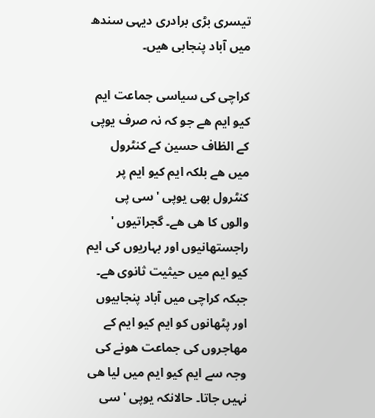تیسری بڑی برادری دیہی سندھ میں آباد پنجابی ھیں۔

کراچی کی سیاسی جماعت ایم کیو ایم ھے جو کہ نہ صرف یوپی کے الظاف حسین کے کنٹرول میں ھے بلکہ ایم کیو ایم پر کنٹرول بھی یوپی ' سی پی والوں کا ھی ھے۔ گجراتیوں ' راجستھانیوں اور بہاریوں کی ایم کیو ایم میں حیثیت ثانوی ھے۔ جبکہ کراچی میں آباد پنجابیوں اور پٹھانوں کو ایم کیو ایم کے مھاجروں کی جماعت ھونے کی وجہ سے ایم کیو ایم میں لیا ھی نہیں جاتا۔ حالانکہ یوپی ' سی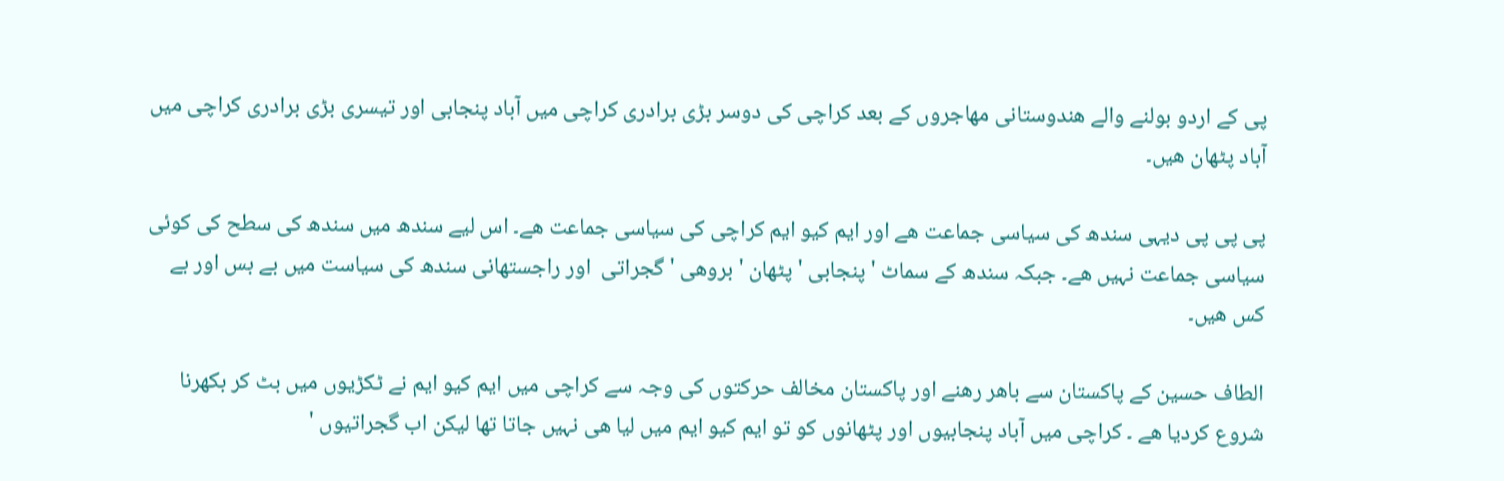پی کے اردو بولنے والے ھندوستانی مھاجروں کے بعد کراچی کی دوسر بڑی برادری کراچی میں آباد پنجابی اور تیسری بڑی برادری کراچی میں آباد پٹھان ھیں۔

پی پی پی دیہی سندھ کی سیاسی جماعت ھے اور ایم کیو ایم کراچی کی سیاسی جماعت ھے۔ اس لیے سندھ میں سندھ کی سطح کی کوئی سیاسی جماعت نہیں ھے۔ جبکہ سندھ کے سماٹ ' پنجابی ' پٹھان ' بروھی ' گجراتی  اور راجستھانی سندھ کی سیاست میں بے بس اور بے کس ھیں۔

الطاف حسین کے پاکستان سے باھر رھنے اور پاکستان مخالف حرکتوں کی وجہ سے کراچی میں ایم کیو ایم نے ٹکڑیوں میں بٹ کر بکھرنا شروع کردیا ھے ۔ کراچی میں آباد پنجابیوں اور پٹھانوں کو تو ایم کیو ایم میں لیا ھی نہیں جاتا تھا لیکن اب گجراتیوں '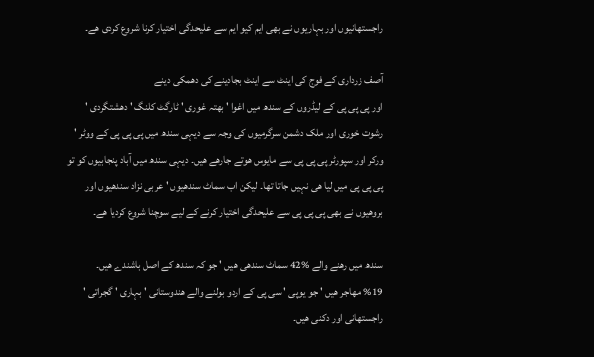راجستھانیوں اور بہاریوں نے بھی ایم کیو ایم سے علیحدگی اختیار کرنا شروع کردی ھے۔

آصف زرداری کے فوج کی اینٹ سے اینٹ بجادینے کی دھمکی دینے
اور پی پی پی کے لیڈروں کے سندھ میں اغوا ' بھتہ غوری ' ٹارگٹ کلنگ ' دھشتگردی ' رشوت خوری اور ملک دشمن سرگرمیوں کی وجہ سے دیہی سندھ میں پی پی پی کے ووٹر ' ورکر اور سپورٹر پی پی پی سے مایوس ھوتے جارھے ھیں۔ دیہی سندھ میں آباد پنجابیوں کو تو پی پی پی میں لیا ھی نہیں جاتا تھا۔ لیکن اب سماٹ سندھیوں ' عربی نزاد سندھیوں اور بروھیوں نے بھی پی پی پی سے علیحدگی اختیار کرنے کے لیے سوچنا شروع کردیا ھے۔

سندھ میں رھنے والے %42 سماٹ سندھی ھیں ' جو کہ سندھ کے اصل باشندے ھیں۔
%19 مھاجر ھیں ' جو یوپی ' سی پی کے اردو بولنے والے ھندوستانی ' بہاری ' گجراتی ' راجستھانی اور دکنی ھیں۔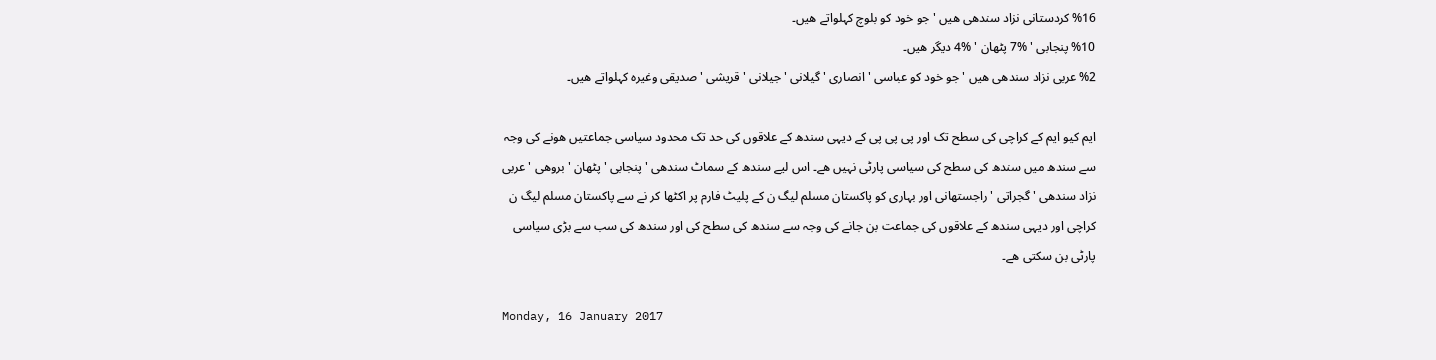%16 کردستانی نزاد سندھی ھیں ' جو خود کو بلوچ کہلواتے ھیں۔
%10 پنجابی ' %7 پٹھان ' %4 دیگر ھیں۔
%2 عربی نزاد سندھی ھیں ' جو خود کو عباسی ' انصاری ' گیلانی ' جیلانی ' قریشی ' صدیقی وغیرہ کہلواتے ھیں۔

ایم کیو ایم کے کراچی کی سطح تک اور پی پی پی کے دیہی سندھ کے علاقوں کی حد تک محدود سیاسی جماعتیں ھونے کی وجہ سے سندھ میں سندھ کی سطح کی سیاسی پارٹی نہیں ھے۔ اس لیے سندھ کے سماٹ سندھی ' پنجابی ' پٹھان ' بروھی ' عربی نزاد سندھی ' گجراتی ' راجستھانی اور بہاری کو پاکستان مسلم لیگ ن کے پلیٹ فارم پر اکٹھا کر نے سے پاکستان مسلم لیگ ن کراچی اور دیہی سندھ کے علاقوں کی جماعت بن جانے کی وجہ سے سندھ کی سطح کی اور سندھ کی سب سے بڑی سیاسی پارٹی بن سکتی ھے۔

Monday, 16 January 2017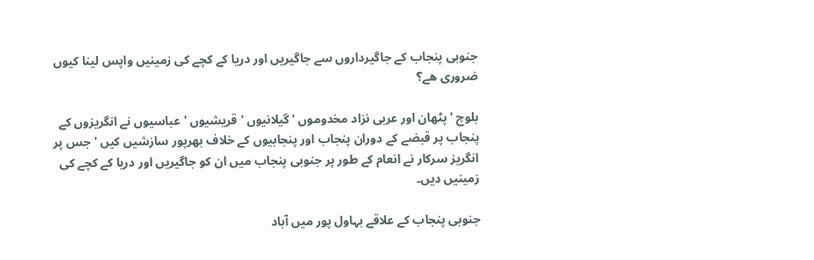جنوبی پنجاب کے جاگیرداروں سے جاگیریں اور دریا کے کچے کی زمینیں واپس لینا کیوں ضروری ھے؟

بلوچ ' پٹھان اور عربی نزاد مخدوموں ' گیلانیوں ' قریشیوں ' عباسیوں نے انگریزوں کے پنجاب پر قبضے کے دوران پنجاب اور پنجابیوں کے خلاف بھرپور سازشیں کیں ' جس پر انگریز سرکار نے انعام کے طور پر جنوبی پنجاب میں ان کو جاگیریں اور دریا کے کچے کی زمینیں دیں۔

جنوبی پنجاب کے علاقے بہاول پور میں آباد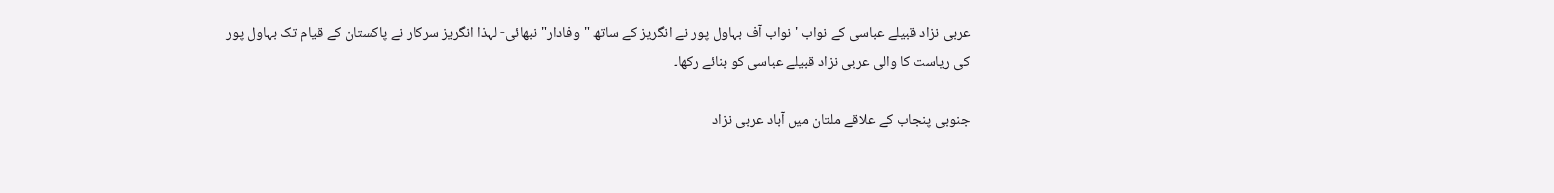عربی نزاد قبیلے عباسی کے نواب ' نواب آف بہاول پور نے انگریز کے ساتھ "وفادار" نبھائی- لہذا انگریز سرکار نے پاکستان کے قیام تک بہاول پور کی ریاست کا والی عربی نزاد قبیلے عباسی کو بنائے رکھا۔

جنوبی پنجاب کے علاقے ملتان میں آباد عربی نزاد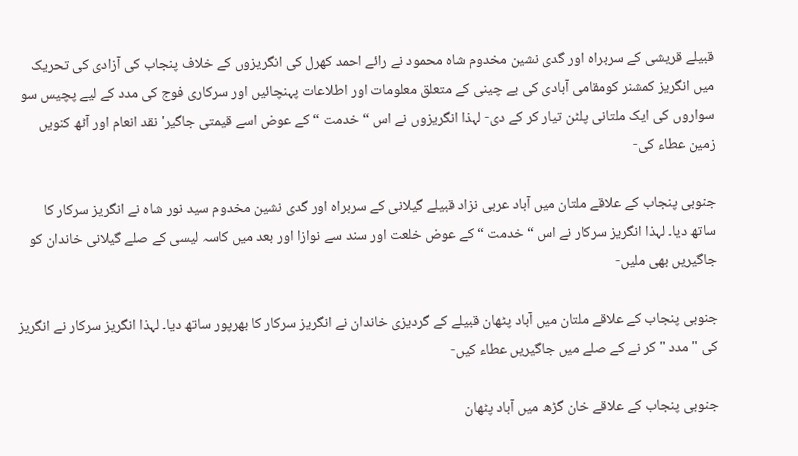قبیلے قریشی کے سربراہ اور گدی نشین مخدوم شاہ محمود نے رائے احمد کھرل کی انگریزوں کے خلاف پنجاب کی آزادی کی تحریک میں انگریز کمشنر کومقامی آبادی کی بے چینی کے متعلق معلومات اور اطلاعات پہنچائیں اور سرکاری فوج کی مدد کے لیے پچیس سو سواروں کی ایک ملتانی پلٹن تیار کر کے دی- لہذا انگریزوں نے اس “ خدمت “ کے عوض اسے قیمتی جاگیر' نقد انعام اور آٹھ کنویں زمین عطاء کی-

جنوبی پنجاب کے علاقے ملتان میں آباد عربی نزاد قبیلے گیلانی کے سربراہ اور گدی نشین مخدوم سید نور شاہ نے انگریز سرکار کا ساتھ دیا۔ لہذا انگریز سرکار نے اس “ خدمت “ کے عوض خلعت اور سند سے نوازا اور بعد میں کاسہ لیسی کے صلے گیلانی خاندان کو جاگیریں بھی ملیں-

جنوبی پنجاب کے علاقے ملتان میں آباد پٹھان قبیلے کے گردیزی خاندان نے انگریز سرکار کا بھرپور ساتھ دیا۔ لہذا انگریز سرکار نے انگریز کی " مدد " کر نے کے صلے میں جاگیریں عطاء کیں-

جنوبی پنجاب کے علاقے خان گڑھ میں آباد پٹھان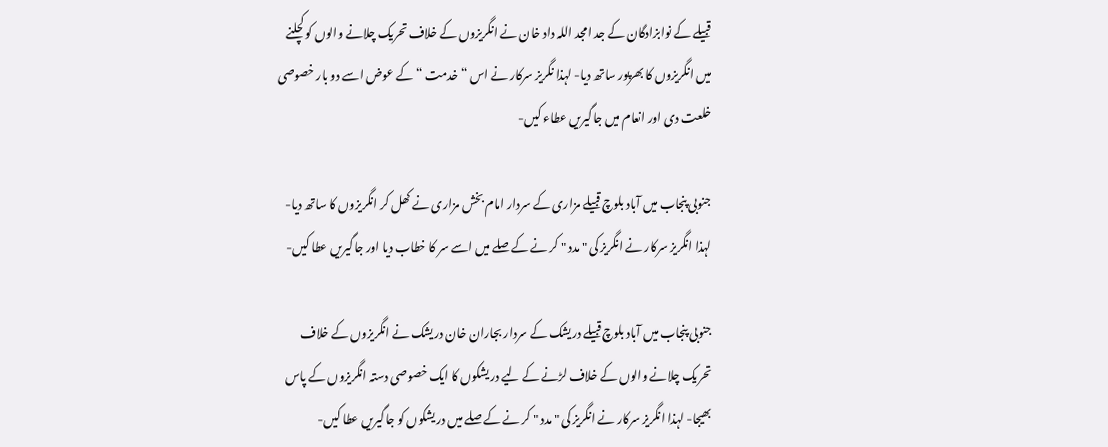قبیلے کے نوابزادگان کے جد امجد اللہ داد خان نے انگریزوں کے خلاف تحریک چلانے والوں کو کچلنے میں انگریزوں کا بھرپور ساتھ دیا- لہذا نگریز سرکار نے اس “ خدمت “ کے عوض اسے دو بار خصوصی خلعت دی اور انعام میں جاگیریں عطاء کیں-

جنوبی پنجاب میں آباد بلوچ قبیلے مزاری کے سردار امام بخش مزاری نے کھل کر انگریزوں کا ساتھ دیا- لہذا انگریز سرکار نے انگریز کی " مدد " کر نے کے صلے میں اسے سر کا خطاب دیا اور جاگیریں عطا کیں-

جنوبی پنجاب میں آباد بلوچ قبیلے دریشک کے سردار بجاران خان دریشک نے انگریزوں کے خلاف تحریک چلانے والوں کے خلاف لڑنے کے لیے دریشکوں کا ایک خصوصی دستہ انگریزوں کے پاس بھیجا- لہذا انگریز سرکار نے انگریز کی " مدد " کر نے کے صلے میں دریشکوں کو جاگیریں عطا کیں-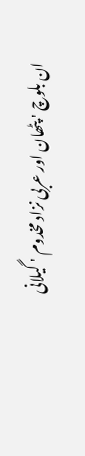ان بلوچ ' پٹھان اور عربی نزاد مخدوم ' گیلانی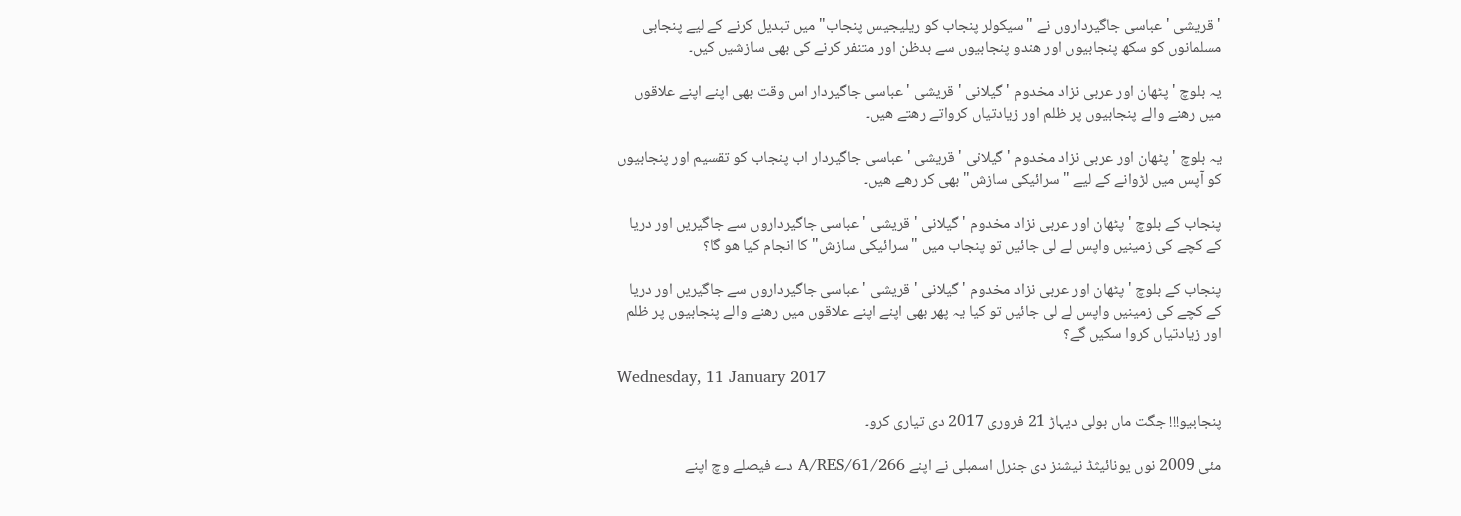' قریشی ' عباسی جاگیرداروں نے "سیکولر پنجاب کو ریلیجیس پنجاب" میں تبدیل کرنے کے لیے پنجابی مسلمانوں کو سکھ پنجابیوں اور ھندو پنجابیوں سے بدظن اور متنفر کرنے کی بھی سازشیں کیں۔

یہ بلوچ ' پٹھان اور عربی نزاد مخدوم ' گیلانی ' قریشی ' عباسی جاگیردار اس وقت بھی اپنے اپنے علاقوں میں رھنے والے پنجابیوں پر ظلم اور زیادتیاں کرواتے رھتے ھیں۔

یہ بلوچ ' پٹھان اور عربی نزاد مخدوم ' گیلانی ' قریشی ' عباسی جاگیردار اب پنجاب کو تقسیم اور پنجابیوں کو آپس میں لڑوانے کے لیے "سرائیکی سازش" بھی کر رھے ھیں۔

پنجاب کے بلوچ ' پٹھان اور عربی نزاد مخدوم ' گیلانی ' قریشی ' عباسی جاگیرداروں سے جاگیریں اور دریا کے کچے کی زمینیں واپس لے لی جائیں تو پنجاب میں "سرائیکی سازش" کا انجام کیا ھو گا؟

پنجاب کے بلوچ ' پٹھان اور عربی نزاد مخدوم ' گیلانی ' قریشی ' عباسی جاگیرداروں سے جاگیریں اور دریا کے کچے کی زمینیں واپس لے لی جائیں تو کیا یہ پھر بھی اپنے اپنے علاقوں میں رھنے والے پنجابیوں پر ظلم اور زیادتیاں کروا سکیں گے؟

Wednesday, 11 January 2017

پنجابیو!!! جگت ماں بولی دیہاڑ 21 فروری 2017 دی تیاری کرو۔

مئی 2009 نوں یونائیثڈ نیشنز دی جنرل اسمبلی نے اپنے A/RES/61/266 دے فیصلے وچ اپنے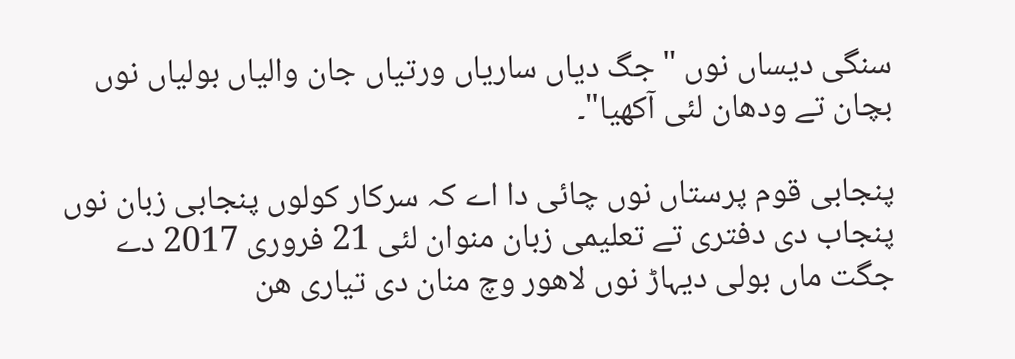سنگی دیساں نوں " جگ دیاں ساریاں ورتیاں جان والیاں بولیاں نوں بچان تے ودھان لئی آکھیا"۔

پنجابی قوم پرستاں نوں چائی دا اے کہ سرکار کولوں پنجابی زبان نوں پنجاب دی دفتری تے تعلیمی زبان منوان لئی 21 فروری 2017 دے جگت ماں بولی دیہاڑ نوں لاھور وچ منان دی تیاری ھن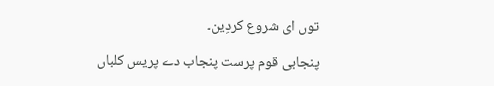توں ای شروع کردِین۔

پنجابی قوم پرست پنجاب دے پریس کلباں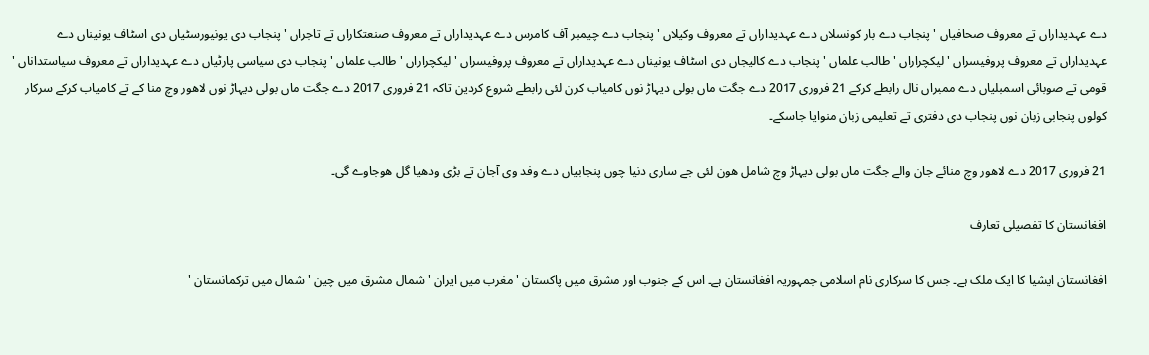دے عہدیداراں تے معروف صحافیاں ' پنجاب دے بار کونسلاں دے عہدیداراں تے معروف وکیلاں ' پنجاب دے چیمبر آف کامرس دے عہدیداراں تے معروف صنعتکاراں تے تاجراں ' پنجاب دی یونیورسٹیاں دی اسٹاف یونیناں دے عہدیداراں تے معروف پروفیسراں ' لیکچراراں ' طالب علماں ' پنجاب دے کالیجاں دی اسٹاف یونیناں دے عہدیداراں تے معروف پروفیسراں ' لیکچراراں ' طالب علماں ' پنجاب دی سیاسی پارٹیاں دے عہدیداراں تے معروف سیاستداناں ' قومی تے صوبائی اسمبلیاں دے ممبراں نال رابطے کرکے 21 فروری 2017 دے جگت ماں بولی دیہاڑ نوں کامیاب کرن لئی رابطے شروع کردین تاکہ 21 فروری 2017 دے جگت ماں بولی دیہاڑ نوں لاھور وچ منا کے تے کامیاب کرکے سرکار کولوں پنجابی زبان نوں پنجاب دی دفتری تے تعلیمی زبان منوایا جاسکے۔

21 فروری 2017 دے لاھور وچ منائے جان والے جگت ماں بولی دیہاڑ وچ شامل ھون لئی جے ساری دنیا چوں پنجابیاں دے وفد وی آجان تے بڑی ودھیا گل ھوجاوے گی۔

افغانستان کا تفصیلی تعارف

افغانستان ایشیا کا ایک ملک ہے۔ جس کا سرکاری نام اسلامی جمہوریہ افغانستان ہے۔ اس کے جنوب اور مشرق میں پاکستان ' مغرب میں ایران ' شمال مشرق میں چین ' شمال میں ترکمانستان '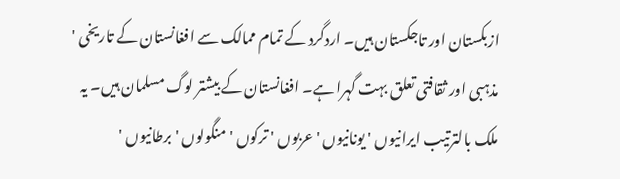ازبکستان اور تاجکستان ہیں۔ اردگرد کے تمام ممالک سے افغانستان کے تاریخی ' مذہبی اور ثقافتی تعلق بہت گہرا ہے۔ افغانستان کے بیشتر لوگ مسلمان ہیں۔ یہ ملک بالترتیب ایرانیوں ' یونانیوں ' عربوں ' ترکوں ' منگولوں ' برطانیوں '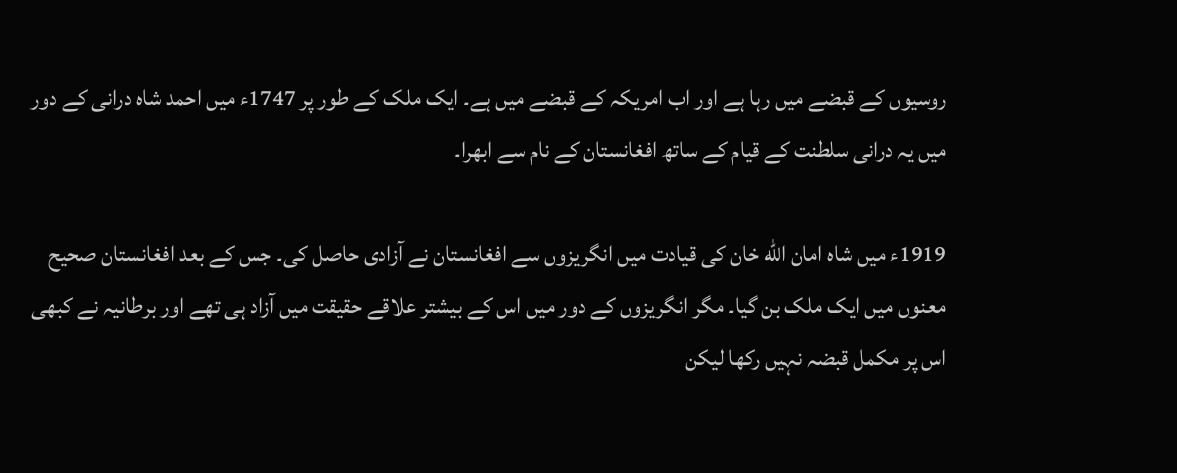روسیوں کے قبضے میں رہا ہے اور اب امریکہ کے قبضے میں ہے۔ ایک ملک کے طور پر 1747ء میں احمد شاہ درانی کے دور میں یہ درانی سلطنت کے قیام کے ساتھ افغانستان کے نام سے ابھرا۔

1919ء میں شاه امان الله خان کی قیادت میں انگریزوں سے افغانستان نے آزادی حاصل کی۔ جس کے بعد افغانستان صحیح معنوں میں ایک ملک بن گیا۔ مگر انگریزوں کے دور میں اس کے بیشتر علاقے حقیقت میں آزاد ہی تھے اور برطانیہ نے کبھی اس پر مکمل قبضہ نہیں رکھا لیکن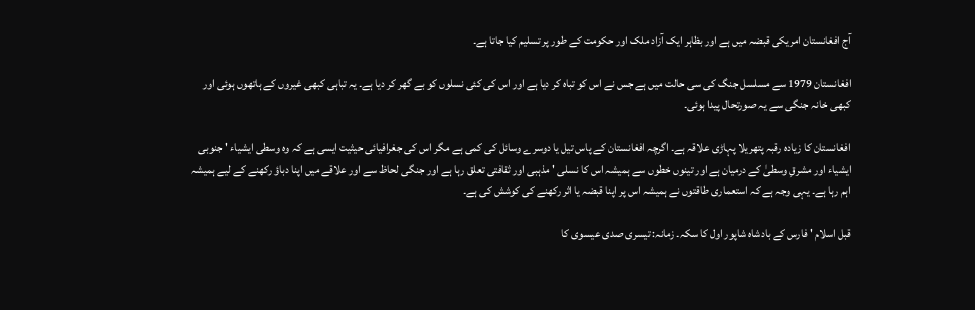آج افغانستان امریکی قبضہ میں ہے اور بظاہر ایک آزاد ملک اور حکومت کے طور پر تسلیم کیا جاتا ہے۔

افغانستان 1979 سے مسلسل جنگ کی سی حالت میں ہے جس نے اس کو تباہ کر دیا ہے اور اس کی کئی نسلوں کو بے گھر کر دیا ہے۔ یہ تباہی کبھی غیروں کے ہاتھوں ہوئی اور کبھی خانہ جنگی سے یہ صورتحال پیدا ہوئی۔

افغانستان کا زیادہ رقبہ پتھریلا پہاڑی علاقہ ہے۔ اگرچہ افغانستان کے پاس تیل یا دوسرے وسائل کی کمی ہے مگر اس کی جغرافیائی حیثیت ایسی ہے کہ وہ وسطی ایشیاء ' جنوبی ایشیاء اور مشرقِ وسطیٰ کے درمیان ہے اور تینوں خطوں سے ہمیشہ اس کا نسلی ' مذہبی اور ثقافتی تعلق رہا ہے اور جنگی لحاظ سے اور علاقے میں اپنا دباؤ رکھنے کے لیے ہمیشہ اہم رہا ہے۔ یہی وجہ ہے کہ استعماری طاقتوں نے ہمیشہ اس پر اپنا قبضہ یا اثر رکھنے کی کوشش کی ہے۔

قبل اسلام ' فارس کے بادشاہ شاپور اول کا سکہ۔ زمانہ: تیسری صدی عیسوی کا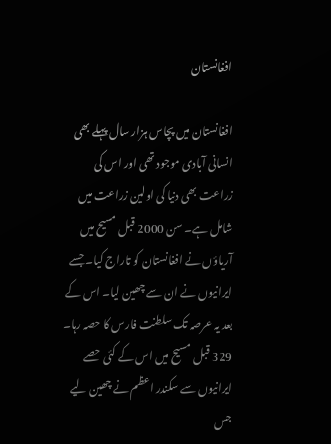افغانستان

افغانستان میں پچاس ہزار سال پہلے بھی انسانی آبادی موجود تھی اور اس کی زراعت بھی دنیا کی اولین زراعت میں شامل ہے۔ سن 2000 قبل مسیح میں آریاؤں نے افغانستان کو تاراج کیا۔ جسے ایرانیوں نے ان سے چھین لیا۔ اس کے بعد یہ عرصہ تک سلطنت فارس کا حصہ رہا۔ 329 قبل مسیح میں اس کے کئی حصے ایرانیوں سے سکندر اعظم نے چھین لیے جس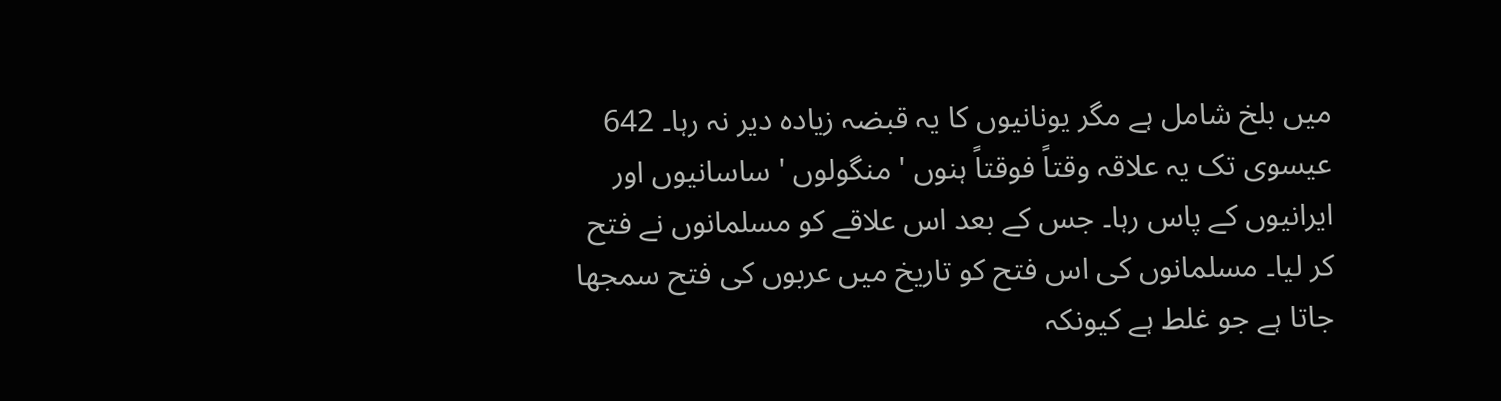میں بلخ شامل ہے مگر یونانیوں کا یہ قبضہ زیادہ دیر نہ رہا۔ 642 عیسوی تک یہ علاقہ وقتاً فوقتاً ہنوں ' منگولوں ' ساسانیوں اور ایرانیوں کے پاس رہا۔ جس کے بعد اس علاقے کو مسلمانوں نے فتح کر لیا۔ مسلمانوں کی اس فتح کو تاریخ میں عربوں کی فتح سمجھا جاتا ہے جو غلط ہے کیونکہ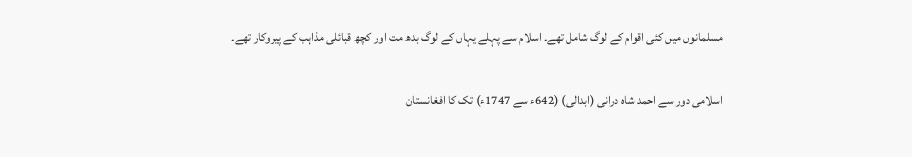مسلمانوں میں کئی اقوام کے لوگ شامل تھے۔ اسلام سے پہلے یہاں کے لوگ بدھ مت اور کچھ قبائلی مذاہب کے پیروکار تھے۔

اسلامی دور سے احمد شاہ درانی (ابدالی) (642ء سے 1747ء) تک کا افغانستان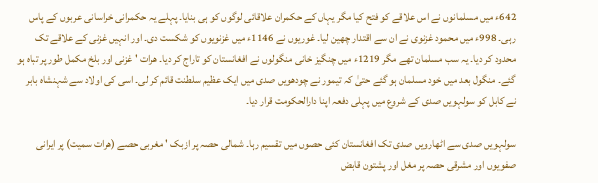642ء میں مسلمانوں نے اس علاقے کو فتح کیا مگر یہاں کے حکمران علاقائی لوگوں کو ہی بنایا۔ پہلے یہ حکمرانی خراسانی عربوں کے پاس رہی۔ 998ء میں محمود غزنوی نے ان سے اقتدار چھین لیا۔ غوریوں نے 1146ء میں غزنویوں کو شکست دی۔ اور انہیں غزنی کے علاقے تک محدود کر دیا۔ یہ سب مسلمان تھے مگر 1219ء میں چنگیز خانی منگولوں نے افغانستان کو تاراج کر دیا۔ ھرات ' غزنی اور بلخ مکمل طور پر تباہ ہو گئے۔ منگول بعد میں خود مسلمان ہو گئے حتیٰ کہ تیمور نے چودھویں صدی میں ایک عظیم سلطنت قائم کر لی۔ اسی کی اولاد سے شہنشاہ بابر نے کابل کو سولہویں صدی کے شروع میں پہلی دفعہ اپنا دارالحکومت قرار دیا۔

سولہویں صدی سے اٹھارویں صدی تک افغانستان کئی حصوں میں تقسیم رہا۔ شمالی حصہ پر ازبک ' مغربی حصے (ھرات سمیت) پر ایرانی صفویوں اور مشرقی حصہ پر مغل اور پشتون قابض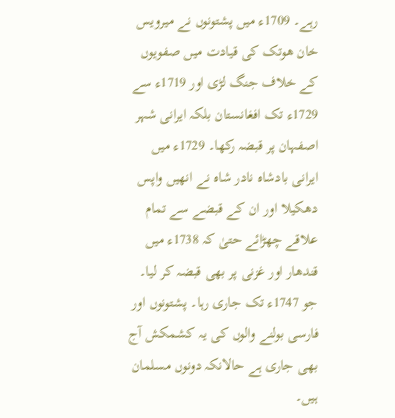رہے۔ 1709ء میں پشتونوں نے میرویس خان هوتک کی قیادت میں صفویوں کے خلاف جنگ لڑی اور 1719ء سے 1729ء تک افغانستان بلکہ ایرانی شہر اصفہان پر قبضہ رکھا۔ 1729ء میں ایرانی بادشاہ نادر شاہ نے انھیں واپس دھکیلا اور ان کے قبضے سے تمام علاقے چھڑائے حتیٰ کہ 1738ء میں قندھار اور غزنی پر بھی قبضہ کر لیا۔ جو 1747ء تک جاری رہا۔ پشتونوں اور فارسی بولنے والوں کی یہ کشمکش آج بھی جاری ہے حالانکہ دونوں مسلمان ہیں۔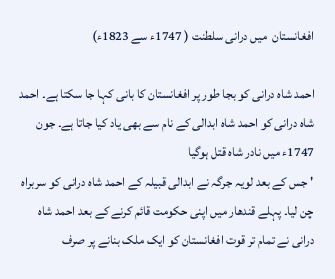افغانستان  میں درانی سلطنت ( 1747ء سے 1823ء)

احمد شاہ درانی کو بجا طور پر افغانستان کا بانی کہا جا سکتا ہے۔ احمد شاہ درانی کو احمد شاہ ابدالی کے نام سے بھی یاد کیا جاتا ہے۔ جون 1747ء میں نادر شاہ قتل ہوگیا
' جس کے بعد لویہ جرگہ نے ابدالی قبیلہ کے احمد شاہ درانی کو سربراہ چن لیا۔ پہلے قندھار میں اپنی حکومت قائم کرنے کے بعد احمد شاہ درانی نے تمام تر قوت افغانستان کو ایک ملک بنانے پر صرف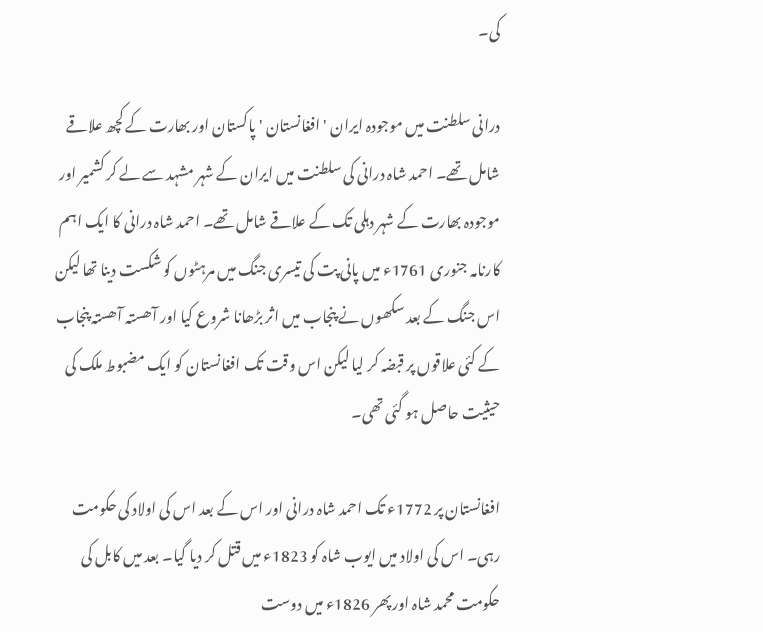کی۔

درانی سلطنت میں موجودہ ایران ' افغانستان ' پاکستان اور بھارت کے کچھ علاقے شامل تھے۔ احمد شاہ درانی کی سلطنت میں ایران کے شہر مشہد سے لے کر کشمیر اور موجودہ بھارت کے شہر دہلی تک کے علاقے شامل تھے۔ احمد شاہ درانی کا ایک اہم کارنامہ جنوری 1761ء میں پانی پت کی تیسری جنگ میں مرہٹوں کو شکست دینا تھا لیکن اس جنگ کے بعد سکھوں نے پنجاب میں اثر بڑھانا شروع کیا اور آھستہ آھستہ پنجاب کے کئی علاقوں پر قبضہ کر لیا لیکن اس وقت تک افغانستان کو ایک مضبوط ملک کی حیثیت حاصل ہو گئی تھی۔

افغانستان پر 1772ء تک احمد شاہ درانی اور اس کے بعد اس کی اولاد کی حکومت رہی۔ اس کی اولاد میں ایوب شاہ کو 1823ء میں قتل کر دیا گیا۔ بعد میں کابل کی حکومت محمد شاہ اور پھر 1826ء میں دوست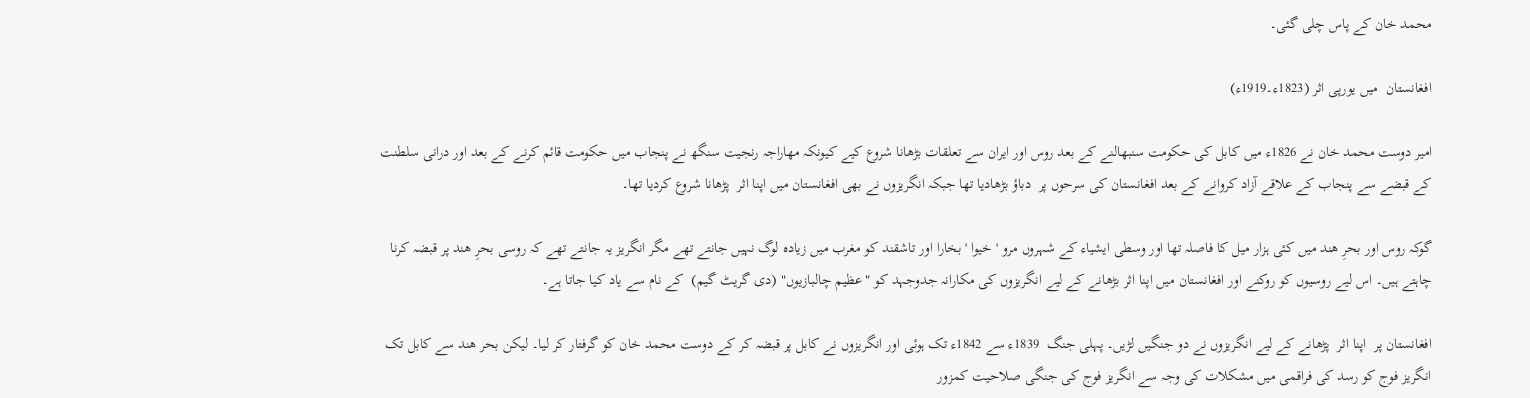محمد خان کے پاس چلی گئی۔

افغانستان  میں یورپی اثر (1823ء۔1919ء)

امیر دوست محمد خان نے 1826ء میں کابل کی حکومت سنبھالنے کے بعد روس اور ایران سے تعلقات بڑھانا شروع کیے کیونکہ مھاراجہ رنجیت سنگھ نے پنجاب میں حکومت قائم کرنے کے بعد اور درانی سلطنت کے قبضے سے پنجاب کے علاقے آزاد کروانے کے بعد افغانستان کی سرحوں پر  دباؤ بڑھادیا تھا جبکہ انگریزوں نے بھی افغانستان میں اپنا اثر  پڑھانا شروع کردیا تھا۔

گوکہ روس اور بحرِ ھند میں کئی ہزار میل کا فاصلہ تھا اور وسطی ایشیاء کے شہروں مرو ' خیوا ' بخارا اور تاشقند کو مغرب میں زیادہ لوگ نہیں جانتے تھے مگر انگریز یہ جانتے تھے کہ روسی بحرِ ھند پر قبضہ کرنا چاہتے ہیں۔ اس لیے روسیوں کو روکنے اور افغانستان میں اپنا اثر بڑھانے کے لیے انگریزوں کی مکارانہ جدوجہد کو "عظیم چالبازیوں" (دی گریٹ گیم)  کے نام سے یاد کیا جاتا ہے۔

افغانستان پر  اپنا اثر  پڑھانے کے لیے انگریزوں نے دو جنگیں لڑیں۔ پہلی جنگ  1839ء سے 1842ء تک ہوئی اور انگریزوں نے کابل پر قبضہ کر کے دوست محمد خان کو گرفتار کر لیا۔ لیکن بحر ھند سے کابل تک انگریز فوج کو رسد کی فراقمی میں مشکلات کی وجہ سے انگریز فوج کی جنگی صلاحیت کمزور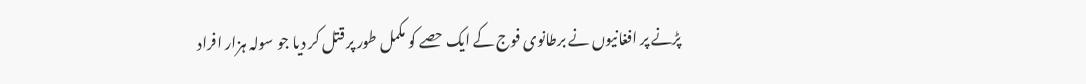پڑنے پر افغانیوں نے برطانوی فوج کے ایک حصے کو مکمل طور پر قتل کر دیا جو سولہ ہزار افراد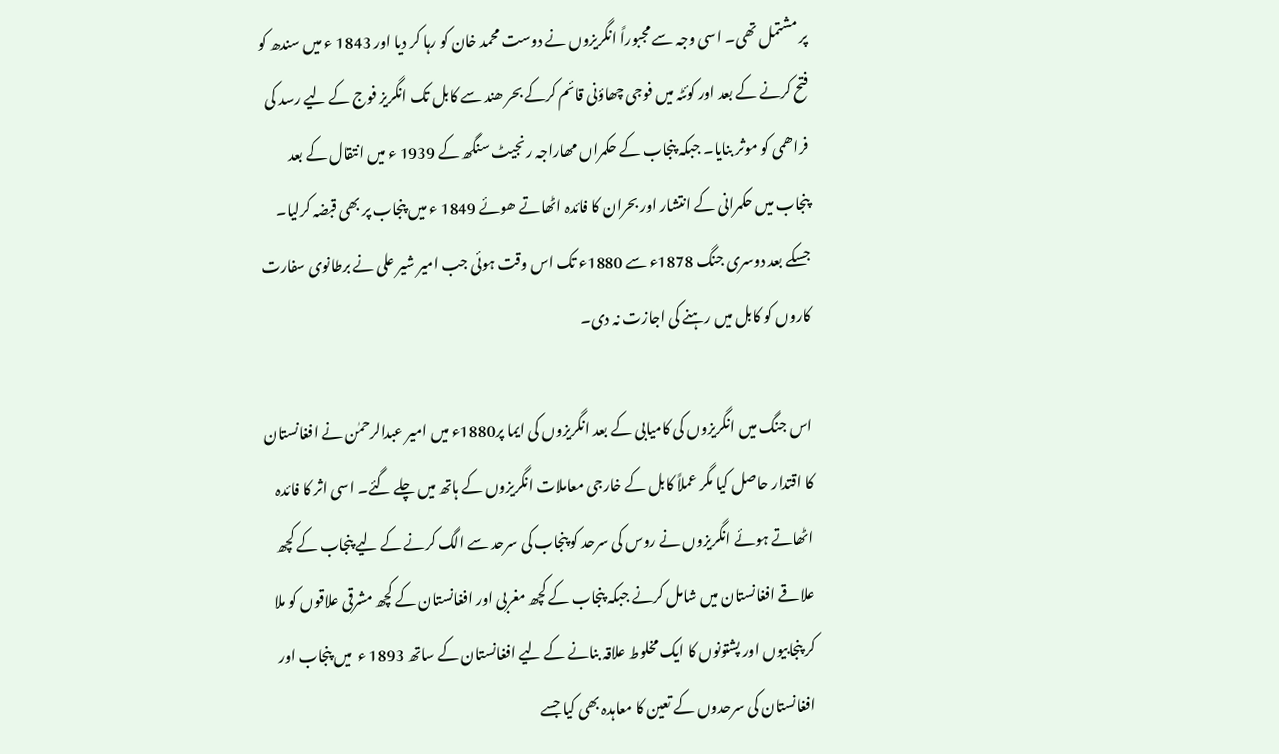پر مشتمل تھی۔ اسی وجہ سے مجبوراً انگریزوں نے دوست محمد خان کو رہا کر دیا اور 1843 ء میں سندھ کو فتح کرنے کے بعد اور کوئٹہ میں فوجی چھاؤنی قائم کرکے بحر ھند سے کابل تک انگریز فوج کے لیے رسد کی فراھمی کو موثر بنایا۔ جبکہ پنجاب کے حکمراں مھاراجہ رنجیٹ سنگھ کے 1939 ء میں انتقال کے بعد پنجاب میں حکمرانی کے انتشار اور بحران کا فائدہ اٹھاتے ھوئے 1849 ء میں پنجاب پر بھی قبضہ کرلیا۔ جسکے بعد دوسری جنگ 1878ء سے 1880ء تک اس وقت ہوئی جب امیر شیر علی نے برطانوی سفارت کاروں کو کابل میں رہنے کی اجازت نہ دی۔

اس جنگ میں انگریزوں کی کامیابی کے بعد انگریزوں کی ایما پر1880ء میں امیر عبدالرحمٰن نے افغانستان کا اقتدار حاصل کیا مگر عملاً کابل کے خارجی معاملات انگریزوں کے ہاتھ میں چلے گئے۔ اسی اثر کا فائدہ اٹھاتے ہوئے انگریزوں نے روس کی سرحد کو پنجاب کی سرحد سے الگ کرنے کے لیے پنجاب کے کچھ علاقے افغانستان میں شامل کرنے جبکہ پنجاب کے کچھ مغربی اور افغانستان کے کچھ مشرقی علاقوں کو ملا کر پنجابیوں اور پشتونوں کا ایک مخلوط علاقہ بنانے کے لیے افغانستان کے ساتھ 1893 ء  میں پنجاب اور افغانستان کی سرحدوں کے تعین کا معاہدہ بھی کیا جسے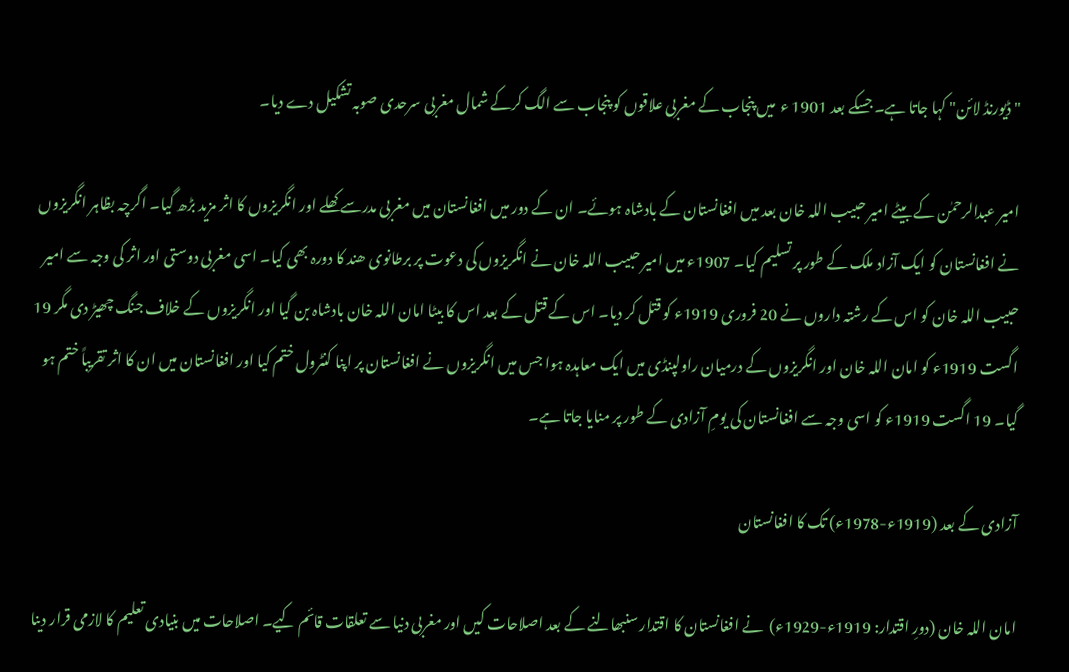"ڈیورنڈ لائن" کہا جاتا ہے۔ جسکے بعد 1901 ء  میں پنجاب کے مغربی علاقوں کو پنجاب سے الگ کرکے شمال مغربی سرحدی صوبہ تشکیل دے دیا۔

امیر عبدالرحمٰن کے بیٹے امیر حبیب اللہ خان بعد میں افغانستان کے بادشاہ ہوئے۔ ان کے دور میں افغانستان میں مغربی مدرسے کھلے اور انگریزوں کا اثر مزید بڑھ گیا۔ اگرچہ بظاہر انگریزوں نے افغانستان کو ایک آزاد ملک کے طور پر تسلیم کیا۔ 1907ء میں امیر حبیب اللہ خان نے انگریزوں کی دعوت پر برطانوی ھند کا دورہ بھی کیا۔ اسی مغربی دوستی اور اثر کی وجہ سے امیر حبیب اللہ خان کو اس کے رشتہ داروں نے 20 فروری 1919ء کو قتل کر دیا۔ اس کے قتل کے بعد اس کا بیٹا امان اللہ خان بادشاہ بن گیا اور انگریزوں کے خلاف جنگ چھیڑ دی مگر 19 اگست 1919ء کو امان اللہ خان اور انگریزوں کے درمیان راولپنڈی میں ایک معاہدہ ہوا جس میں انگریزوں نے افغانستان پر اپنا کنٹرول ختم کیا اور افغانستان میں ان کا اثر تقریباً ختم ہو گیا۔ 19 اگست 1919ء کو اسی وجہ سے افغانستان کی یومِ آزادی کے طور پر منایا جاتا ہے۔

آزادی کے بعد (1919ء-1978ء) تک کا افغانستان

امان اللہ خان (دورِ اقتدار: 1919ء-1929ء)  نے افغانستان کا اقتدار سنبھالنے کے بعد اصلاحات کیں اور مغربی دنیا سے تعلقات قائم کیے۔ اصلاحات میں بنیادی تعلیم کا لازمی قرار دینا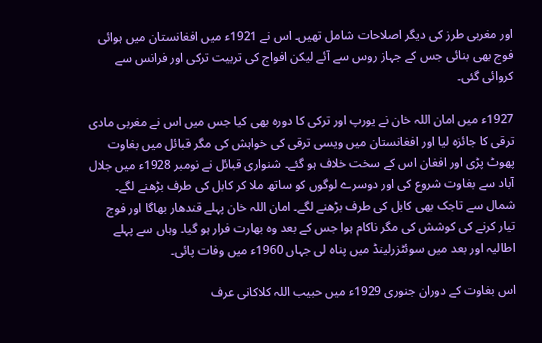اور مغربی طرز کی دیگر اصلاحات شامل تھیں۔ اس نے 1921ء میں افغانستان میں ہوائی فوج بھی بنائی جس کے جہاز روس سے آئے لیکن افواج کی تربیت ترکی اور فرانس سے کروائی گئی۔

1927ء میں امان اللہ خان نے یورپ اور ترکی کا دورہ بھی کیا جس میں اس نے مغربی مادی ترقی کا جائزہ لیا اور افغانستان میں ویسی ترقی کی خواہش کی مگر قبائل میں بغاوت پھوٹ پڑی اور افغان اس کے سخت خلاف ہو گئے۔ شنواری قبائل نے نومبر 1928ء میں جلال آباد سے بغاوت شروع کی اور دوسرے لوگوں کو ساتھ ملا کر کابل کی طرف بڑھنے لگے۔ شمال سے تاجک بھی کابل کی طرف بڑھنے لگے۔ امان اللہ خان پہلے قندھار بھاگا اور فوج تیار کرنے کی کوشش کی مگر ناکام ہوا جس کے بعد وہ بھارت فرار ہو گیا۔ وہاں سے پہلے اطالیہ اور بعد میں سوئٹزرلینڈ میں پناہ لی جہاں 1960ء میں وفات پائی۔

اس بغاوت کے دوران جنوری 1929ء میں حبیب اللہ کلاکانی عرف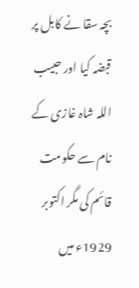بچہ سقا نے کابل پر قبضہ کیا اور حبیب اللہ شاہ غازی کے نام سے حکومت قائم کی مگر اکتوبر 1929ء میں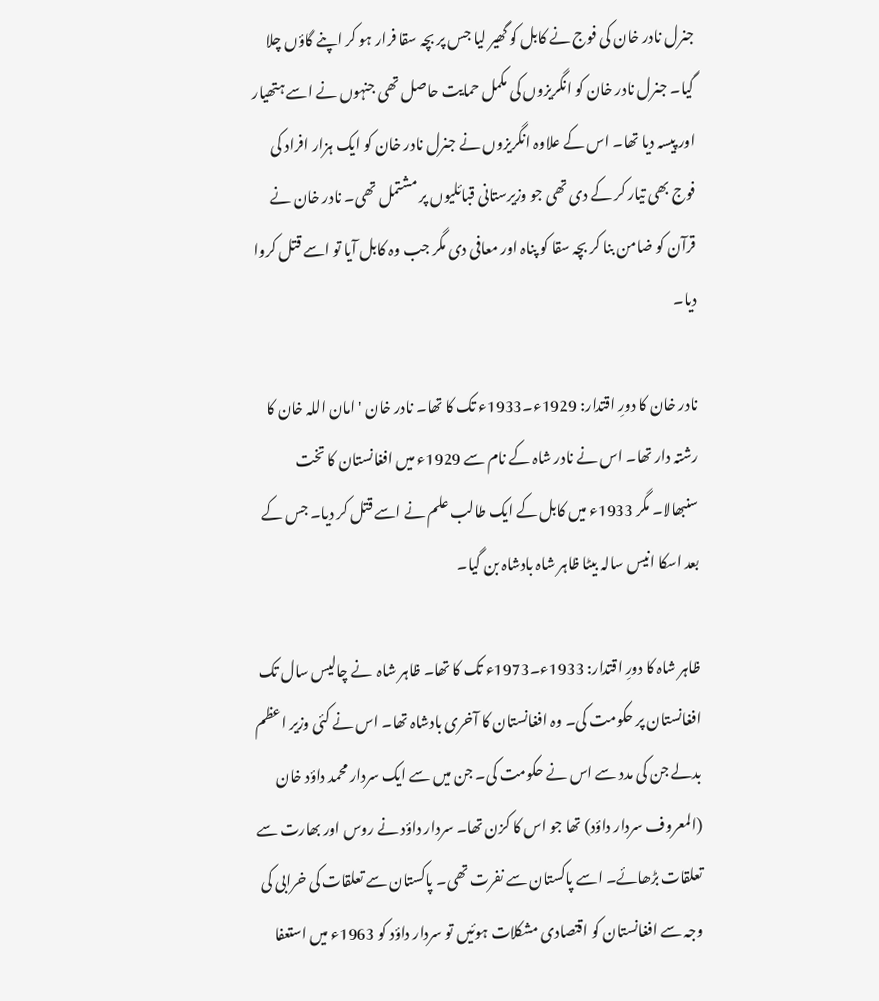جنرل نادر خان کی فوج نے کابل کو گھیر لیا جس پر بچہ سقا فرار ہو کر اپنے گاؤں چلا گیا۔ جنرل نادر خان کو انگریزوں کی مکمل حمایت حاصل تھی جنہوں نے اسے ہتھیار اور پیسہ دیا تھا۔ اس کے علاوہ انگریزوں نے جنرل نادر خان کو ایک ہزار افراد کی فوج بھی تیار کر کے دی تھی جو وزیرستانی قبائلیوں پر مشتمل تھی۔ نادر خان نے قرآن کو ضامن بنا کر بچہ سقا کو پناہ اور معافی دی مگر جب وہ کابل آیا تو اسے قتل کروا دیا۔

نادر خان کا دورِ اقتدار: 1929ء۔1933ء تک کا تھا۔ نادر خان ' امان اللہ خان کا رشتہ دار تھا۔ اس نے نادر شاہ کے نام سے 1929ء میں افغانستان کا تخت سنبھالا۔ مگر 1933ء میں کابل کے ایک طالب علم نے اسے قتل کر دیا۔ جس کے بعد اسکا انیس سالہ بیٹا ظاہر شاہ بادشاہ بن گیا۔

ظاہر شاہ کا دورِ اقتدار: 1933ء۔1973ء تک کا تھا۔ ظاہر شاہ  نے چالیس سال تک افغانستان پر حکومت کی۔ وہ افغانستان کا آخری بادشاہ تھا۔ اس نے کئی وزیر اعظم بدلے جن کی مدد سے اس نے حکومت کی۔ جن میں سے ایک سردار محمد داؤد خان (المعروف سردار داؤد) تھا جو اس کا کزن تھا۔ سردار داؤد نے روس اور بھارت سے تعلقات بڑھائے۔ اسے پاکستان سے نفرت تھی۔ پاکستان سے تعلقات کی خرابی کی وجہ سے افغانستان کو اقتصادی مشکلات ہوئیں تو سردار داؤد کو 1963ء میں استعفا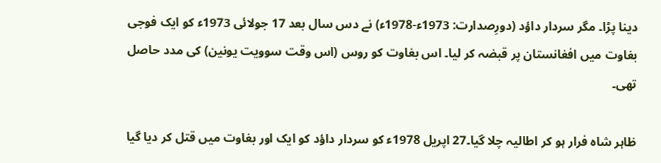دینا پڑا۔ مگر سردار داؤد (دورِصدارت: 1973ء-1978ء) نے دس سال بعد 17 جولائی 1973ء کو ایک فوجی بغاوت میں افغانستان پر قبضہ کر لیا۔ اس بغاوت کو روس (اس وقت سوویت یونین) کی مدد حاصل تھی۔

ظاہر شاہ فرار ہو کر اطالیہ چلا گیا۔27 اپریل 1978ء کو سردار داؤد کو ایک اور بغاوت میں قتل کر دیا گیا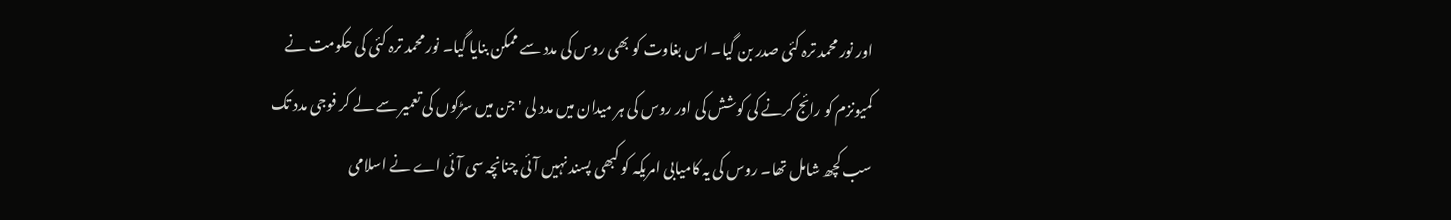اور نور محمد ترہ کئی صدر بن گیا۔ اس بغاوت کو بھی روس کی مدد سے ممکن بنایا گیا۔ نور محمد ترہ کئی کی حکومت نے کمیونزم کو رائج کرنے کی کوشش کی اور روس کی ہر میدان میں مدد لی ' جن میں سڑکوں کی تعمیر سے لے کر فوجی مدد تک سب کچھ شامل تھا۔ روس کی یہ کامیابی امریکہ کو کبھی پسند نہیں آئی چنانچہ سی آئی اے نے اسلامی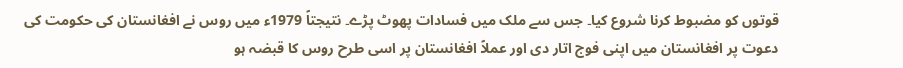قوتوں کو مضبوط کرنا شروع کیا۔ جس سے ملک میں فسادات پھوٹ پڑے۔ نتیجتاً 1979ء میں روس نے افغانستان کی حکومت کی دعوت پر افغانستان میں اپنی فوج اتار دی اور عملاً افغانستان پر اسی طرح روس کا قبضہ ہو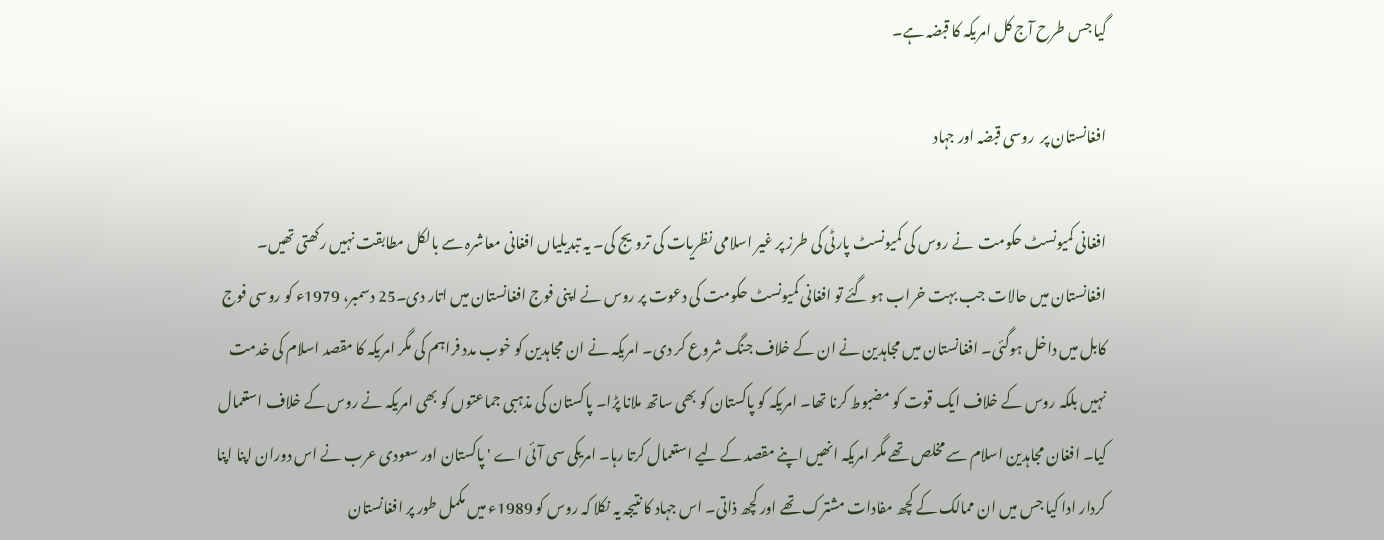گیا جس طرح آج کل امریکہ کا قبضہ ہے۔

افغانستان پر  روسی قبضہ اور جہاد

افغانی کمیونسٹ حکومت  نے روس کی کمیونسٹ پارٹی کی طرز پر غیر اسلامی نظریات کی ترویج کی۔ یہ تبدیلیاں افغانی معاشرہ سے بالکل مطابقت نہیں رکھتی تھیں۔ افغانستان میں حالات جب بہت خراب ہو گئے تو افغانی کمیونسٹ حکومت کی دعوت پر روس نے اپنی فوج افغانستان میں اتار دی۔25 دسمبر، 1979ء کو روسی فوج کابل میں داخل ہوگئی۔ افغانستان میں مجاہدین نے ان کے خلاف جنگ شروع کر دی۔ امریکہ نے ان مجاہدین کو خوب مدد فراہم کی مگر امریکہ کا مقصد اسلام کی خدمت نہیں بلکہ روس کے خلاف ایک قوت کو مضبوط کرنا تھا۔ امریکہ کو پاکستان کو بھی ساتھ ملانا پڑا۔ پاکستان کی مذہبی جماعتوں کو بھی امریکہ نے روس کے خلاف استعمال کیا۔ افغان مجاہدین اسلام سے مخلص تھے مگر امریکہ انھیں اپنے مقصد کے لیے استعمال کرتا رہا۔ امریکی سی آئی اے ' پاکستان اور سعودی عرب نے اس دوران اپنا اپنا کردار ادا کیا جس میں ان ممالک کے کچھ مفادات مشترک تھے اور کچھ ذاتی۔ اس جہاد کا نتیجہ یہ نکلا کہ روس کو 1989ء میں مکمل طور پر افغانستان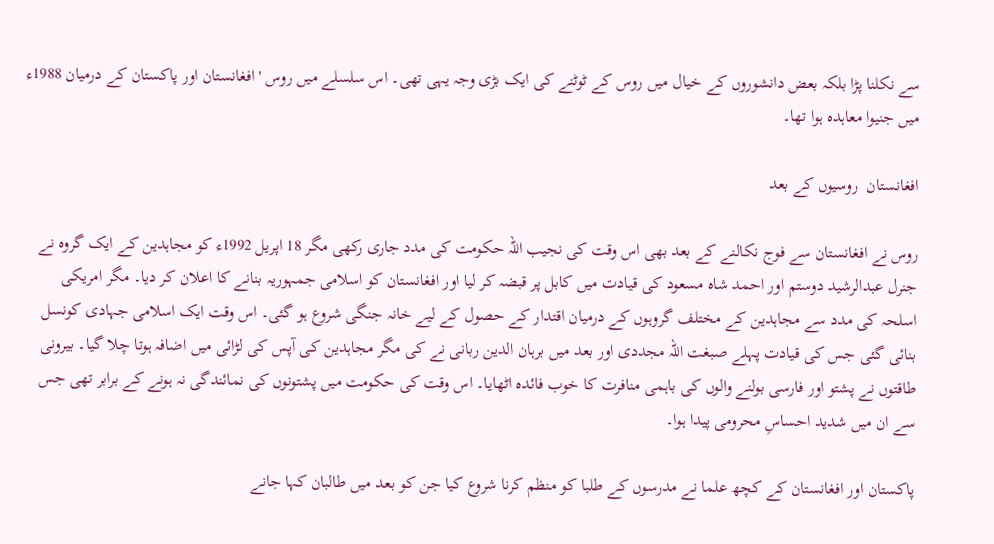سے نکلنا پڑا بلکہ بعض دانشوروں کے خیال میں روس کے ٹوٹنے کی ایک بڑی وجہ یہی تھی۔ اس سلسلے میں روس ' افغانستان اور پاکستان کے درمیان 1988ء میں جنیوا معاہدہ ہوا تھا۔

افغانستان  روسیوں کے بعد

روس نے افغانستان سے فوج نکالنے کے بعد بھی اس وقت کی نجیب اللہ حکومت کی مدد جاری رکھی مگر 18 اپریل 1992ء کو مجاہدین کے ایک گروہ نے جنرل عبدالرشید دوستم اور احمد شاہ مسعود کی قیادت میں کابل پر قبضہ کر لیا اور افغانستان کو اسلامی جمہوریہ بنانے کا اعلان کر دیا۔ مگر امریکی اسلحہ کی مدد سے مجاہدین کے مختلف گروہوں کے درمیان اقتدار کے حصول کے لیے خانہ جنگی شروع ہو گئی۔ اس وقت ایک اسلامی جہادی کونسل بنائی گئی جس کی قیادت پہلے صبغت اللہ مجددی اور بعد میں برہان الدین ربانی نے کی مگر مجاہدین کی آپس کی لڑائی میں اضافہ ہوتا چلا گیا۔ بیرونی طاقتوں نے پشتو اور فارسی بولنے والوں کی باہمی منافرت کا خوب فائدہ اٹھایا۔ اس وقت کی حکومت میں پشتونوں کی نمائندگی نہ ہونے کے برابر تھی جس سے ان میں شدید احساسِ محرومی پیدا ہوا۔

پاکستان اور افغانستان کے کچھ علما نے مدرسوں کے طلبا کو منظم کرنا شروع کیا جن کو بعد میں طالبان کہا جانے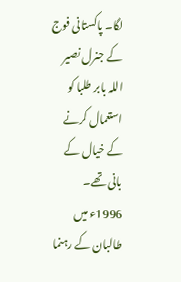لگا۔ پاکستانی فوج کے جنرل نصیر اللہ بابر طلبا کو استعمال کرنے کے خیال کے بانی تھے۔ 1996ء میں طالبان کے رہنما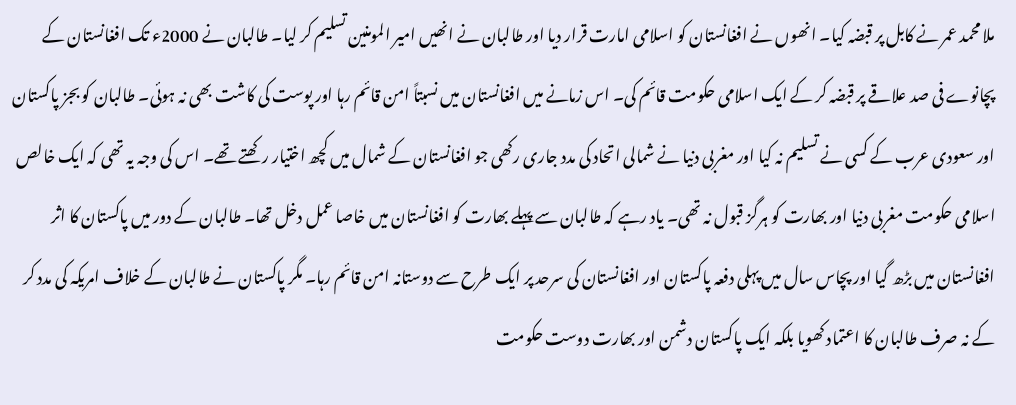ملا محمد عمر نے کابل پر قبضہ کیا۔ انھوں نے افغانستان کو اسلامی امارت قرار دیا اور طالبان نے انھیں امیر المومنین تسلیم کر لیا۔ طالبان نے 2000ء تک افغانستان کے پچانوے فی صد علاقے پر قبضہ کر کے ایک اسلامی حکومت قائم کی۔ اس زمانے میں افغانستان میں نسبتاً امن قائم رہا اور پوست کی کاشت بھی نہ ہوئی۔ طالبان کو بجز پاکستان اور سعودی عرب کے کسی نے تسلیم نہ کیا اور مغربی دنیا نے شمالی اتحاد کی مدد جاری رکھی جو افغانستان کے شمال میں کچھ اختیار رکھتے تھے۔ اس کی وجہ یہ تھی کہ ایک خالص اسلامی حکومت مغربی دنیا اور بھارت کو ہرگز قبول نہ تھی۔ یاد رہے کہ طالبان سے پہلے بھارت کو افغانستان میں خاصا عمل دخل تھا۔ طالبان کے دور میں پاکستان کا اثر افغانستان میں بڑھ گیا اور پچاس سال میں پہلی دفعہ پاکستان اور افغانستان کی سرحد پر ایک طرح سے دوستانہ امن قائم رہا۔ مگر پاکستان نے طالبان کے خلاف امریکہ کی مدد کر کے نہ صرف طالبان کا اعتماد کھویا بلکہ ایک پاکستان دشمن اور بھارت دوست حکومت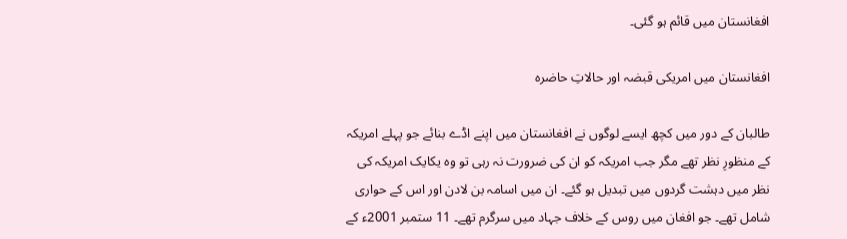افغانستان میں قائم ہو گئی۔

افغانستان میں امریکی قبضہ اور حالاتِ حاضرہ

طالبان کے دور میں کچھ ایسے لوگوں نے افغانستان میں اپنے اڈے بنائے جو پہلے امریکہ کے منظورِ نظر تھے مگر جب امریکہ کو ان کی ضرورت نہ رہی تو وہ یکایک امریکہ کی نظر میں دہشت گردوں میں تبدیل ہو گئے۔ ان میں اسامہ بن لادن اور اس کے حواری شامل تھے۔ جو افغان میں روس کے خلاف جہاد میں سرگرم تھے۔ 11 ستمبر 2001ء کے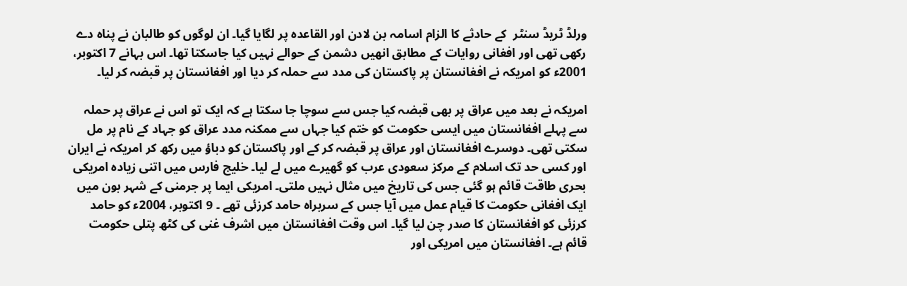ورلڈ ٹریڈ سنٹر  کے حادثے کا الزام اسامہ بن لادن اور القاعدہ پر لگایا گیا۔ ان لوگوں کو طالبان نے پناہ دے رکھی تھی اور افغانی روایات کے مطابق انھیں دشمن کے حوالے نہیں کیا جاسکتا تھا۔ اس بہانے 7 اکتوبر، 2001ء کو امریکہ نے افغانستان پر پاکستان کی مدد سے حملہ کر دیا اور افغانستان پر قبضہ کر لیا۔

امریکہ نے بعد میں عراق پر بھی قبضہ کیا جس سے سوچا جا سکتا ہے کہ ایک تو اس نے عراق پر حملہ سے پہلے افغانستان میں ایسی حکومت کو ختم کیا جہاں سے ممکنہ مدد عراق کو جہاد کے نام پر مل سکتی تھی۔ دوسرے افغانستان اور عراق پر قبضہ کر کے اور پاکستان کو دباؤ میں رکھ کر امریکہ نے ایران اور کسی حد تک اسلام کے مرکز سعودی عرب کو گھیرے میں لے لیا۔ خلیج فارس میں اتنی زیادہ امریکی بحری طاقت قائم ہو گئی جس کی تاریخ میں مثال نہیں ملتی۔ امریکی ایما پر جرمنی کے شہر بون میں ایک افغانی حکومت کا قیام عمل میں آیا جس کے سربراہ حامد کرزئی تھے ۔ 9 اکتوبر، 2004ء کو حامد کرزئی کو افغانستان کا صدر چن لیا گیا۔ اس وقت افغانستان میں اشرف غنی کی کٹھ پتلی حکومت قائم ہے۔ افغانستان میں امریکی اور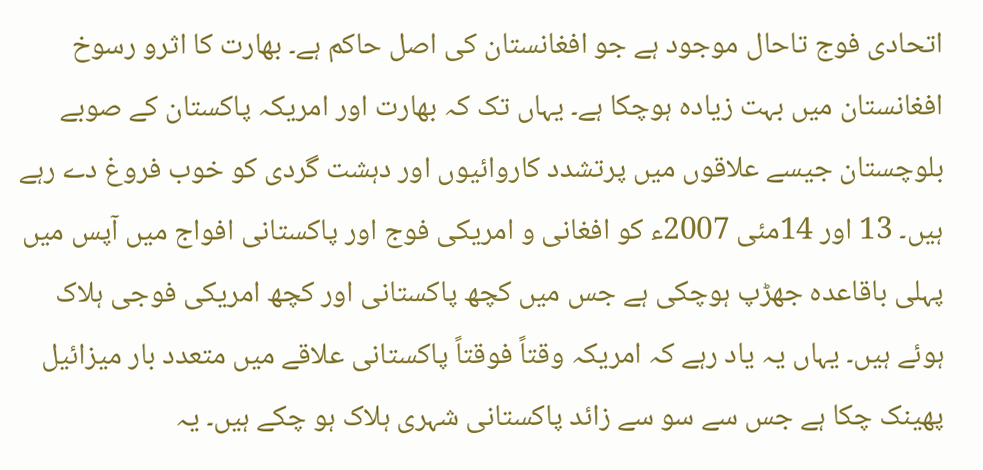اتحادی فوج تاحال موجود ہے جو افغانستان کی اصل حاکم ہے۔ بھارت کا اثرو رسوخ افغانستان میں بہت زیادہ ہوچکا ہے۔ یہاں تک کہ بھارت اور امریکہ پاکستان کے صوبے بلوچستان جیسے علاقوں میں پرتشدد کاروائیوں اور دہشت گردی کو خوب فروغ دے رہے ہیں۔ 13 اور 14مئی 2007ء کو افغانی و امریکی فوج اور پاکستانی افواج میں آپس میں پہلی باقاعدہ جھڑپ ہوچکی ہے جس میں کچھ پاکستانی اور کچھ امریکی فوجی ہلاک ہوئے ہیں۔ یہاں یہ یاد رہے کہ امریکہ وقتاً فوقتاً پاکستانی علاقے میں متعدد بار میزائیل پھینک چکا ہے جس سے سو سے زائد پاکستانی شہری ہلاک ہو چکے ہیں۔ یہ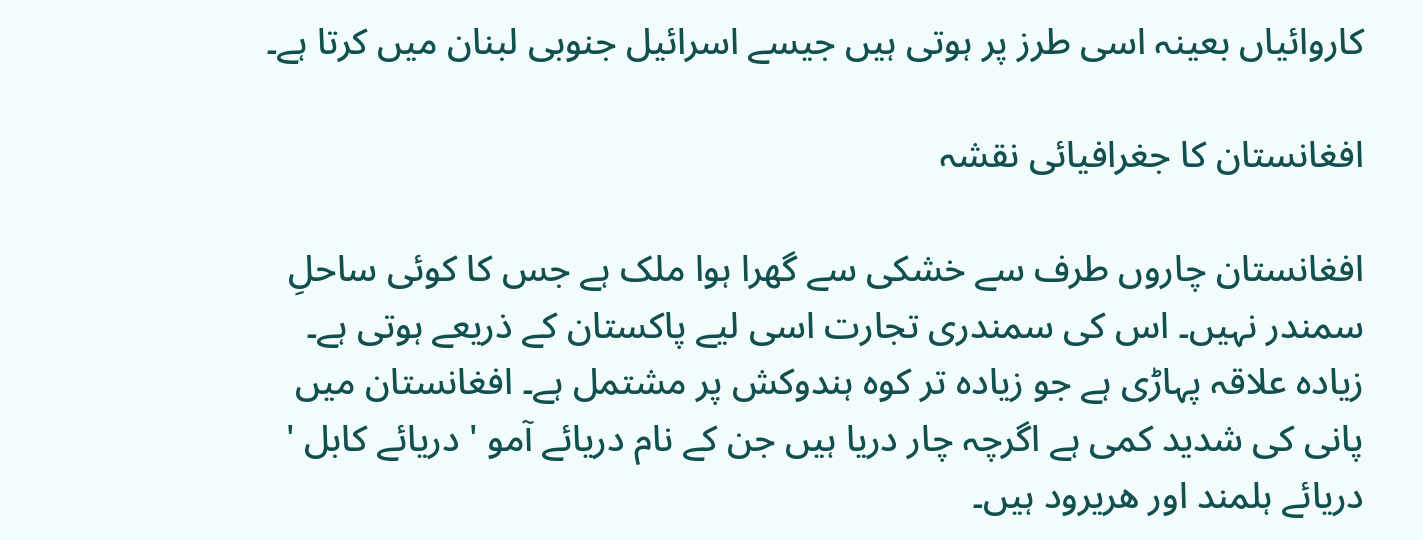کاروائیاں بعینہ اسی طرز پر ہوتی ہیں جیسے اسرائیل جنوبی لبنان میں کرتا ہے۔

افغانستان کا جغرافیائی نقشہ

افغانستان چاروں طرف سے خشکی سے گھرا ہوا ملک ہے جس کا کوئی ساحلِ سمندر نہیں۔ اس کی سمندری تجارت اسی لیے پاکستان کے ذریعے ہوتی ہے۔ زیادہ علاقہ پہاڑی ہے جو زیادہ تر کوہ ہندوکش پر مشتمل ہے۔ افغانستان میں پانی کی شدید کمی ہے اگرچہ چار دریا ہیں جن کے نام دریائے آمو ' دریائے کابل ' دریائے ہلمند اور ھریرود ہیں۔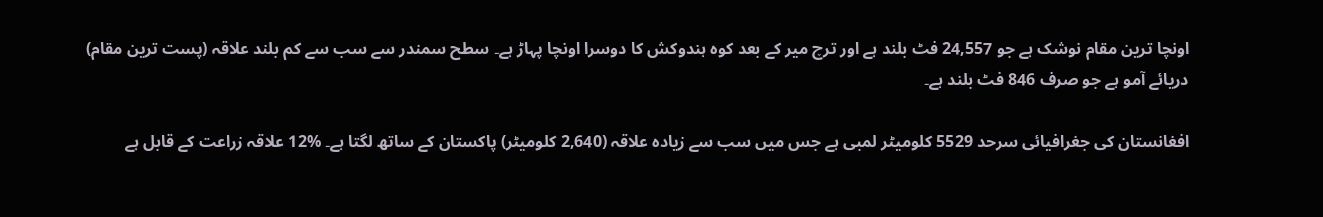اونچا ترین مقام نوشک ہے جو 24,557 فٹ بلند ہے اور ترچ میر کے بعد کوہ ہندوکش کا دوسرا اونچا پہاڑ ہے۔ سطح سمندر سے سب سے کم بلند علاقہ (پست ترین مقام) دریائے آمو ہے جو صرف 846 فٹ بلند ہے۔

افغانستان کی جغرافیائی سرحد 5529 کلومیٹر لمبی ہے جس میں سب سے زیادہ علاقہ (2,640 کلومیٹر) پاکستان کے ساتھ لگتا ہے۔ %12 علاقہ زراعت کے قابل ہے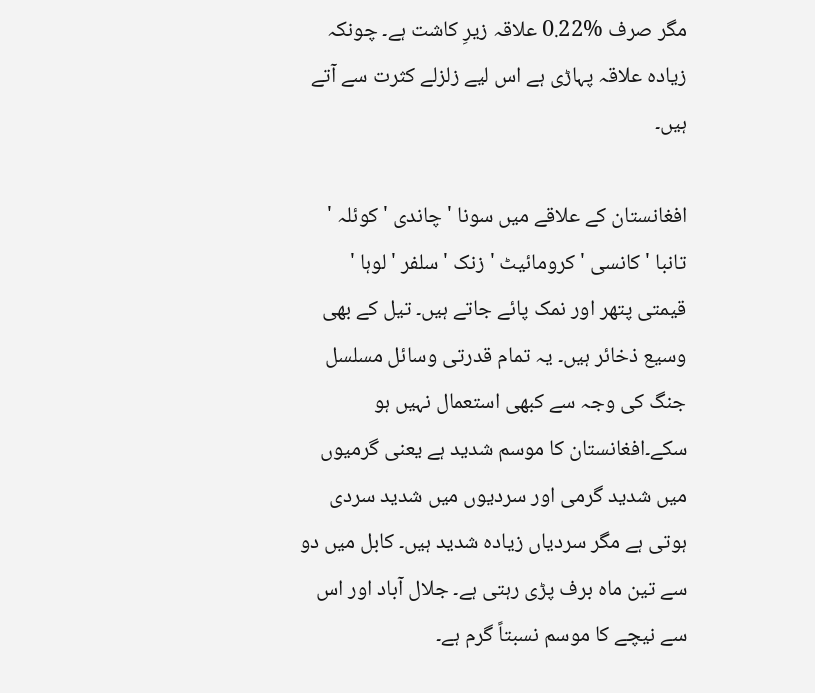مگر صرف %0.22 علاقہ زیرِ کاشت ہے۔ چونکہ زیادہ علاقہ پہاڑی ہے اس لیے زلزلے کثرت سے آتے ہیں۔

افغانستان کے علاقے میں سونا ' چاندی ' کوئلہ ' تانبا ' کانسی ' کرومائیٹ ' زنک ' سلفر ' لوہا ' قیمتی پتھر اور نمک پائے جاتے ہیں۔ تیل کے بھی وسیع ذخائر ہیں۔ یہ تمام قدرتی وسائل مسلسل جنگ کی وجہ سے کبھی استعمال نہیں ہو سکے۔افغانستان کا موسم شدید ہے یعنی گرمیوں میں شدید گرمی اور سردیوں میں شدید سردی ہوتی ہے مگر سردیاں زیادہ شدید ہیں۔ کابل میں دو سے تین ماہ برف پڑی رہتی ہے۔ جلال آباد اور اس سے نیچے کا موسم نسبتاً گرم ہے۔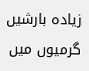زیادہ بارشیں گرمیوں میں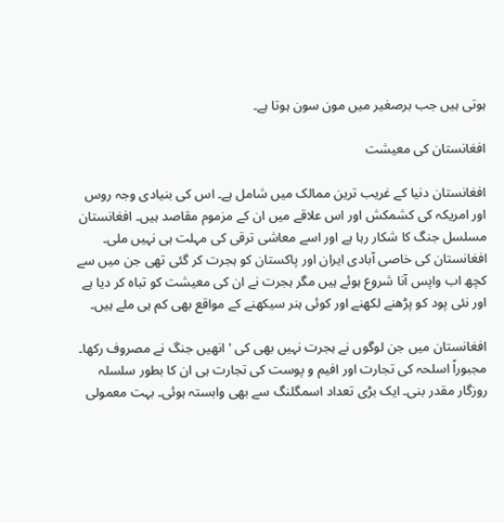ہوتی ہیں جب برصغیر میں مون سون ہوتا ہے۔

افغانستان کی معیشت

افغانستان دنیا کے غریب ترین ممالک میں شامل ہے۔ اس کی بنیادی وجہ روس اور امریکہ کی کشمکش اور اس علاقے میں ان کے مزموم مقاصد ہیں۔ افغانستان مسلسل جنگ کا شکار رہا ہے اور اسے معاشی ترقی کی مہلت ہی نہیں ملی۔ افغانستان کی خاصی آبادی ایران اور پاکستان کو ہجرت کر گئی تھی جن میں سے کچھ اب واپس آنا شروع ہوئے ہیں مگر ہجرت نے ان کی معیشت کو تباہ کر دیا ہے اور نئی پود کو پڑھنے لکھنے اور کوئی ہنر سیکھنے کے مواقع بھی کم ہی ملے ہیں۔

افغانستان میں جن لوگوں نے ہجرت نہیں بھی کی ' انھیں جنگ نے مصروف رکھا۔ مجبوراً اسلحہ کی تجارت اور افیم و پوست کی تجارت ہی ان کا بطور سلسلہ روزگار مقدر بنی۔ ایک بڑی تعداد اسمگلنگ سے بھی وابستہ ہوئی۔ بہت معمولی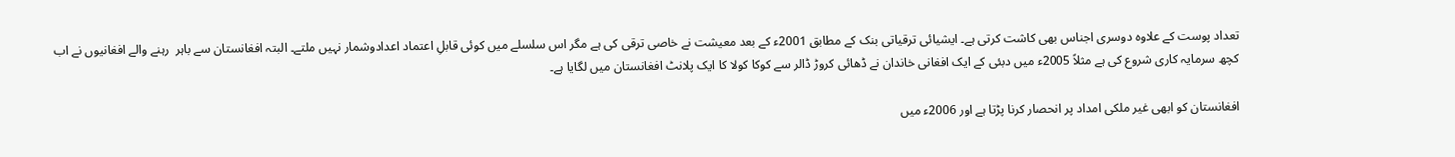تعداد پوست کے علاوہ دوسری اجناس بھی کاشت کرتی ہے۔ ایشیائی ترقیاتی بنک کے مطابق 2001ء کے بعد معیشت نے خاصی ترقی کی ہے مگر اس سلسلے میں کوئی قابلِ اعتماد اعدادوشمار نہیں ملتے۔ البتہ افغانستان سے باہر  رہنے والے افغانیوں نے اب کچھ سرمایہ کاری شروع کی ہے مثلاً 2005ء میں دبئی کے ایک افغانی خاندان نے ڈھائی کروڑ ڈالر سے کوکا کولا کا ایک پلانٹ افغانستان میں لگایا ہے۔

افغانستان کو ابھی غیر ملکی امداد پر انحصار کرنا پڑتا ہے اور 2006ء میں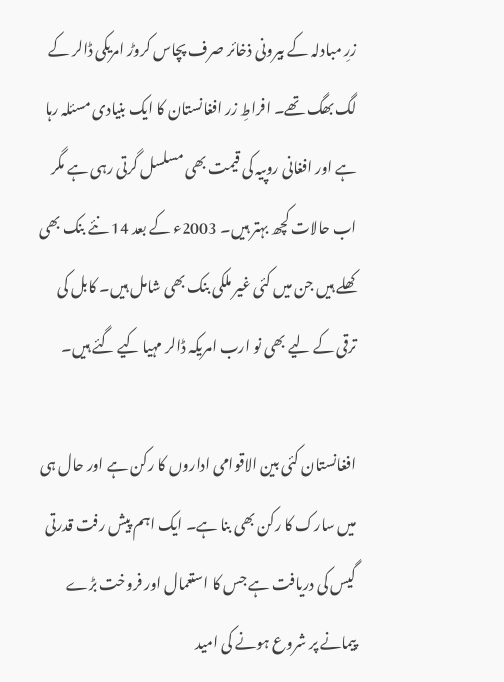زرِ مبادلہ کے بیرونی ذخائر صرف پچاس کروڑ امریکی ڈالر کے لگ بھگ تھے۔ افراطِ زر افغانستان کا ایک بنیادی مسئلہ رہا ہے اور افغانی روپیہ کی قیمت بھی مسلسل گرتی رہی ہے مگر اب حالات کچھ بہتر ہیں۔ 2003ء کے بعد 14 نئے بنک بھی کھلے ہیں جن میں کئی غیر ملکی بنک بھی شامل ہیں۔ کابل کی ترقی کے لیے بھی نو ارب امریکہ ڈالر مہیا کیے گئے ہیں۔

افغانستان کئی بین الاقوامی اداروں کا رکن ہے اور حال ہی میں سارک کا رکن بھی بنا ہے۔ ایک اہم پیش رفت قدرتی گیس کی دریافت ہے جس کا استعمال اور فروخت بڑے پیمانے پر شروع ہونے کی امید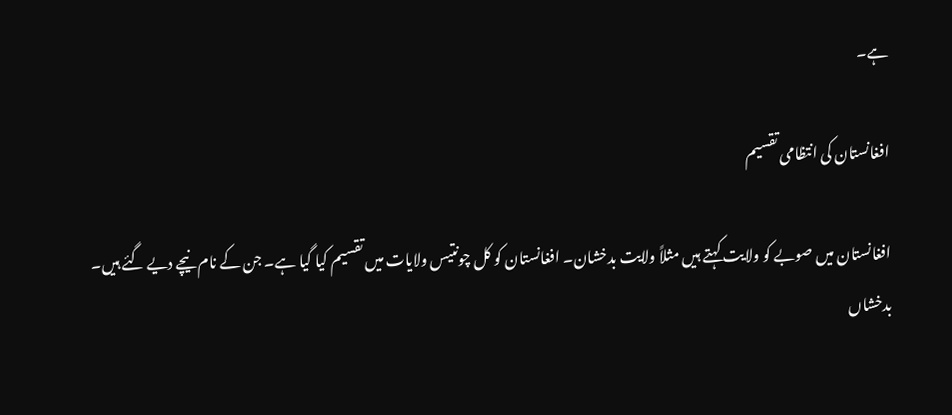ہے۔

افغانستان کی انتظامی تقسیم

افغانستان میں صوبے کو ولایت کہتے ہیں مثلاً ولایت بدخشان۔ افغانستان کو کل چونتیس ولایات میں تقسیم کیا گیا ہے۔ جن کے نام نیچے دیے گئے ہیں۔
بدخشاں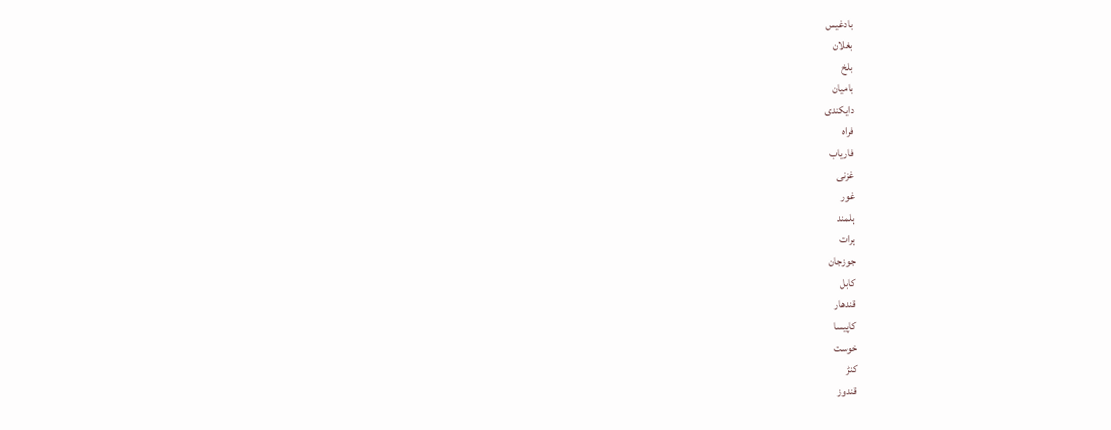بادغیس
بغلان
بلخ
بامیان
دایکندی
فراہ
فاریاب
غزنی
غور
ہلمند
ہرات
جوزجان
کابل
قندھار
کاپیسا
خوست
کنڑ
قندوز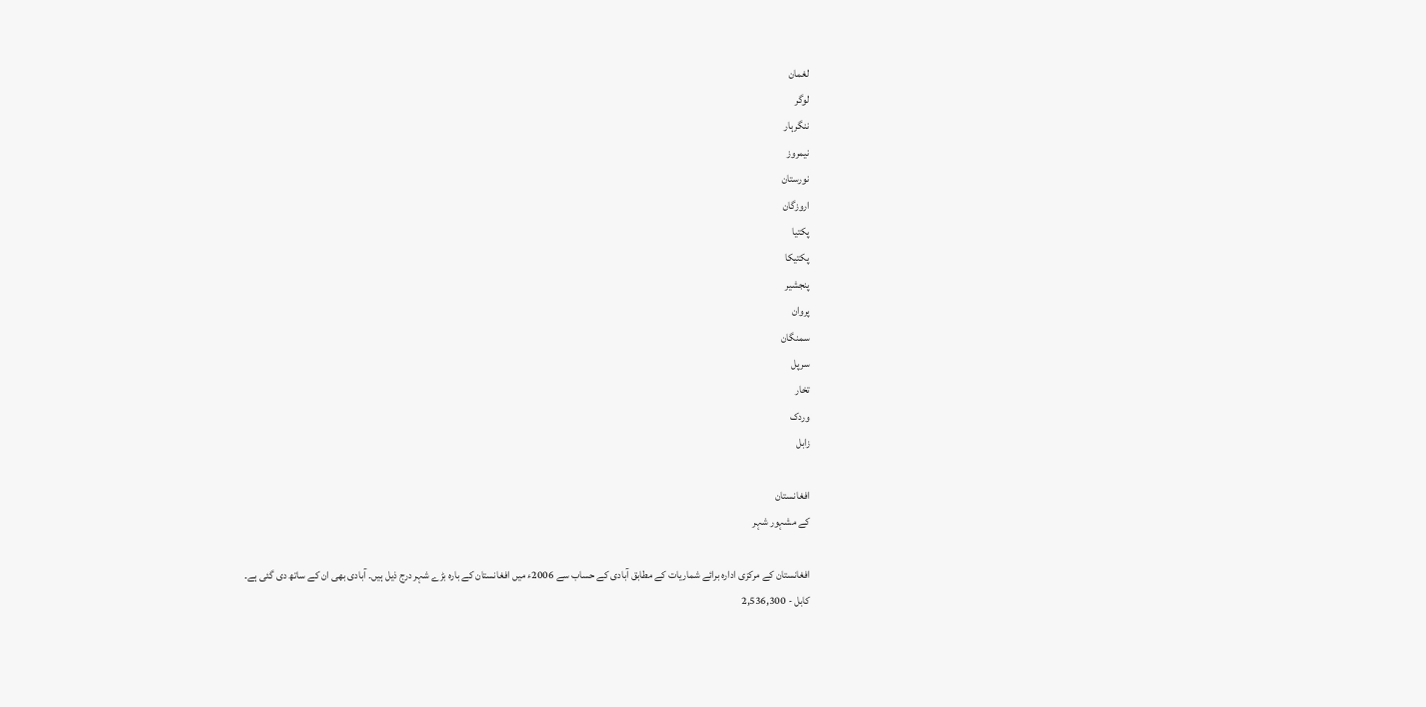لغمان
لوگر
ننگرہار
نیمروز
نورستان
اروزگان
پکتیا
پکتیکا
پنجشیر
پروان
سمنگان
سرپل
تخار
وردک
زابل

افغانستان
کے مشہور شہر

افغانستان کے مرکزی ادارہ برائے شماریات کے مطابق آبادی کے حساب سے 2006ء میں افغانستان کے بارہ بڑے شہر درج ذیل ہیں۔ آبادی بھی ان کے ساتھ دی گئی ہے۔
کابل - 2,536,300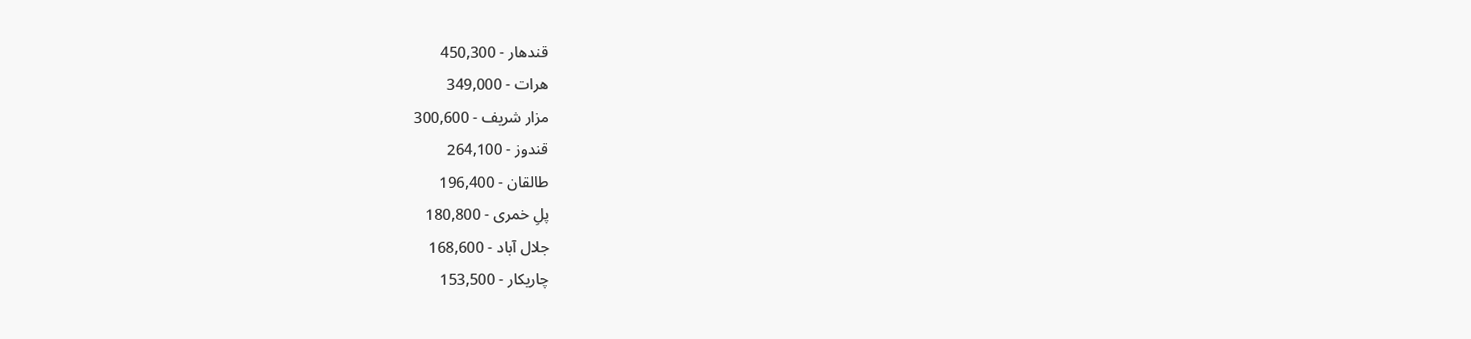قندھار - 450,300
ھرات - 349,000
مزار شریف - 300,600
قندوز - 264,100
طالقان - 196,400
پلِ خمری - 180,800
جلال آباد - 168,600
چاریکار - 153,500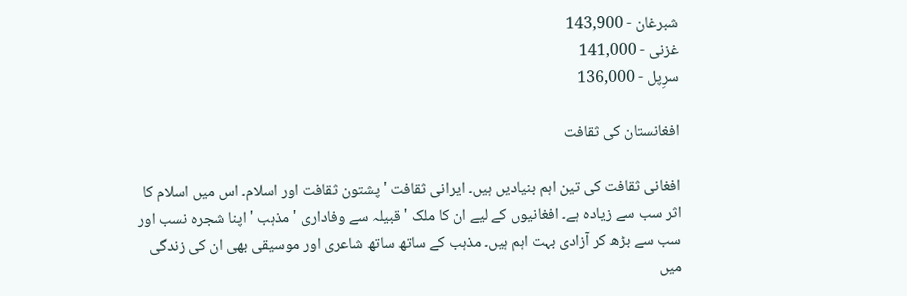شبرغان - 143,900
غزنی - 141,000
سرِپل - 136,000

افغانستان کی ثقافت

افغانی ثقافت کی تین اہم بنیادیں ہیں۔ ایرانی ثقافت ' پشتون ثقافت اور اسلام۔ اس میں اسلام کا اثر سب سے زیادہ ہے۔ افغانیوں کے لیے ان کا ملک ' قبیلہ سے وفاداری ' مذہب ' اپنا شجرہ نسب اور سب سے بڑھ کر آزادی بہت اہم ہیں۔ مذہب کے ساتھ ساتھ شاعری اور موسیقی بھی ان کی زندگی میں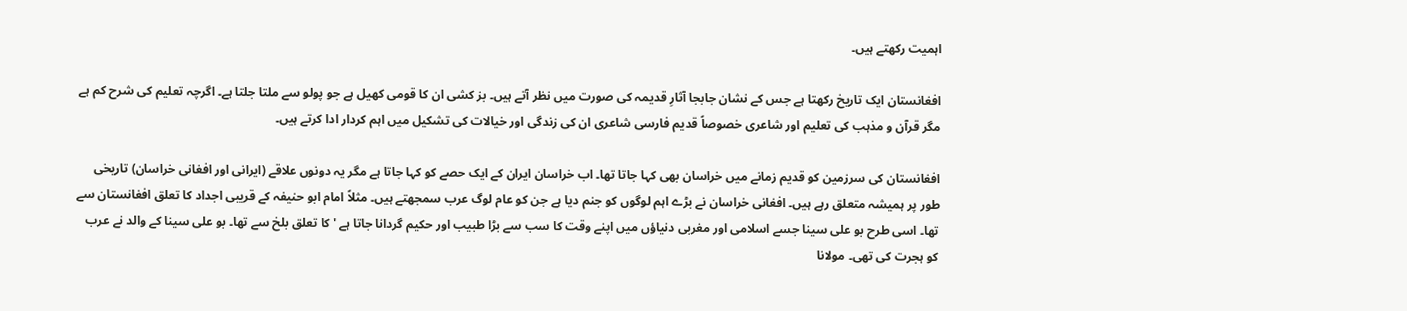اہمیت رکھتے ہیں۔

افغانستان ایک تاریخ رکھتا ہے جس کے نشان جابجا آثارِ قدیمہ کی صورت میں نظر آتے ہیں۔ بز کشی ان کا قومی کھیل ہے جو پولو سے ملتا جلتا ہے۔ اگرچہ تعلیم کی شرح کم ہے مگر قرآن و مذہب کی تعلیم اور شاعری خصوصاً قدیم فارسی شاعری ان کی زندگی اور خیالات کی تشکیل میں اہم کردار ادا کرتے ہیں۔

افغانستان کی سرزمین کو قدیم زمانے میں خراسان بھی کہا جاتا تھا۔ اب خراسان ایران کے ایک حصے کو کہا جاتا ہے مگر یہ دونوں علاقے (ایرانی اور افغانی خراسان) تاریخی طور پر ہمیشہ متعلق رہے ہیں۔ افغانی خراسان نے بڑے اہم لوگوں کو جنم دیا ہے جن کو عام لوگ عرب سمجھتے ہیں۔ مثلاً امام ابو حنیفہ کے قریبی اجداد کا تعلق افغانستان سے تھا۔ اسی طرح بو علی سینا جسے اسلامی اور مغربی دنیاؤں میں اپنے وقت کا سب سے بڑا طبیب اور حکیم گردانا جاتا ہے ' کا تعلق بلخ سے تھا۔ بو علی سینا کے والد نے عرب کو ہجرت کی تھی۔ مولانا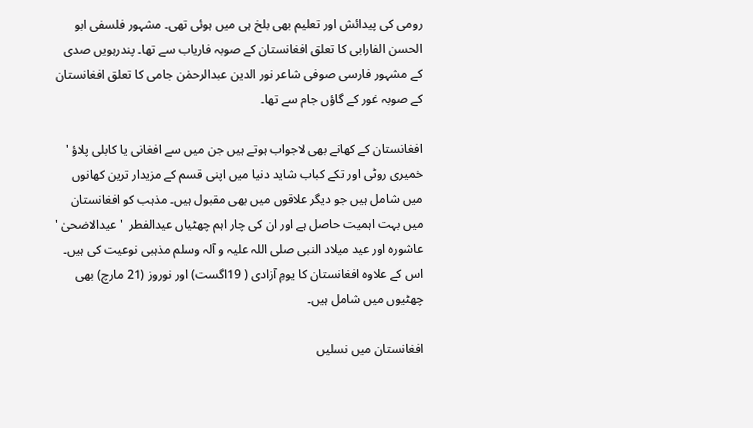رومی کی پیدائش اور تعلیم بھی بلخ ہی میں ہوئی تھی۔ مشہور فلسفی ابو الحسن الفارابی کا تعلق افغانستان کے صوبہ فاریاب سے تھا۔ پندرہویں صدی کے مشہور فارسی صوفی شاعر نور الدین عبدالرحمٰن جامی کا تعلق افغانستان کے صوبہ غور کے گاؤں جام سے تھا۔

افغانستان کے کھانے بھی لاجواب ہوتے ہیں جن میں سے افغانی یا کابلی پلاؤ ' خمیری روٹی اور تکے کباب شاید دنیا میں اپنی قسم کے مزیدار ترین کھانوں میں شامل ہیں جو دیگر علاقوں میں بھی مقبول ہیں۔ مذہب کو افغانستان میں بہت اہمیت حاصل ہے اور ان کی چار اہم چھٹیاں عیدالفطر  ' عیدالاضحیٰ ' عاشورہ اور عید میلاد النبی صلی اللہ علیہ و آلہ وسلم مذہبی نوعیت کی ہیں۔ اس کے علاوہ افغانستان کا یومِ آزادی ( 19اگست) اور نوروز (21 مارچ) بھی چھٹیوں میں شامل ہیں۔

افغانستان میں نسلیں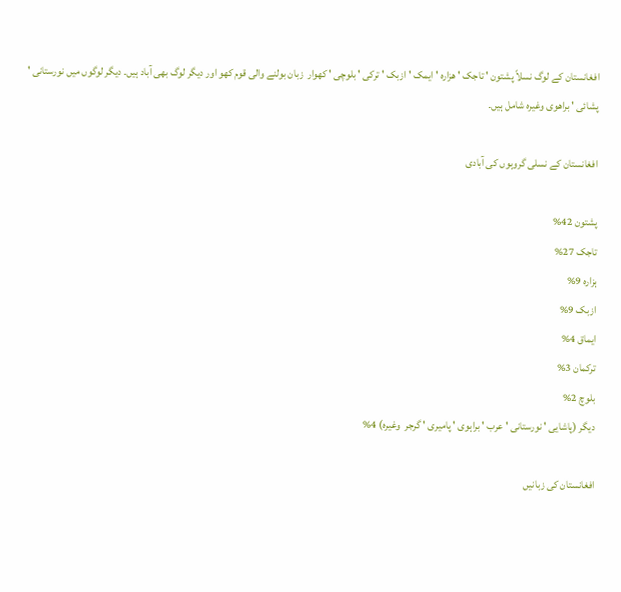افغانستان کے لوگ نسلاً پشتون ' تاجک ' ھزارہ ' ایمک ' ازبک ' ترکی ' بلوچی ' کھوار  زبان بولنے والی قوم کھو اور دیگر لوگ بھی آباد ہیں۔ دیگر لوگوں میں نورستانی ' پشائی ' براھوی وغیرہ شامل ہیں۔

افغانستان کے نسلی گروہوں کی آبادی

پشتون 42%
تاجک 27%
ہزارہ 9%
ازبک 9%
ایماق 4%
ترکمان 3%
بلوچ 2%
دیگر (پاشایی ' نورستانی ' عرب ' براہوی ' پامیری ' گرجر  وغیرہ) 4%

افغانستان کی زبانیں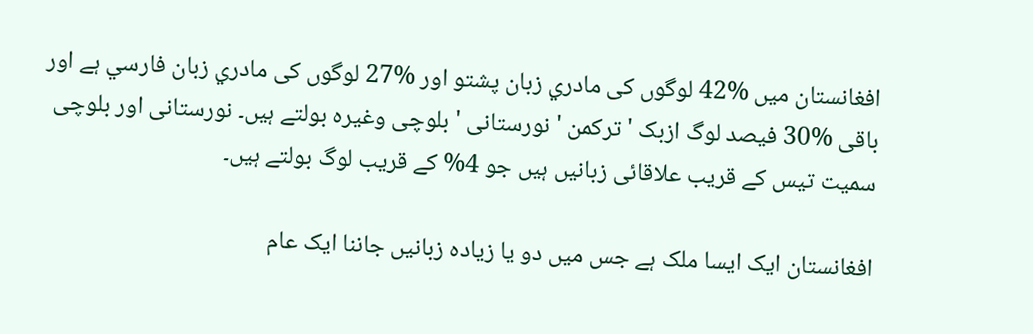افغانستان میں %42 لوگوں کی مادري زبان پشتو اور %27 لوگوں کی مادري زبان فارسي ہے اور باقی %30 فیصد لوگ ازبک ' ترکمن ' نورستانی ' بلوچی وغیرہ بولتے ہیں۔ نورستانی اور بلوچی سمیت تیس کے قریب علاقائی زبانیں ہیں جو 4% کے قریب لوگ بولتے ہیں۔

افغانستان ایک ایسا ملک ہے جس میں دو یا زیادہ زبانیں جاننا ایک عام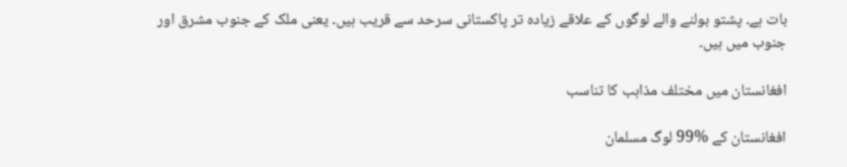بات ہے۔ پشتو بولنے والے لوگوں کے علاقے زیادہ تر پاکستانی سرحد سے قریب ہیں۔ یعنی ملک کے جنوب مشرق اور جنوب میں ہیں۔

افغانستان میں مختلف مذاہب کا تناسب

افغانستان کے %99 لوگ مسلمان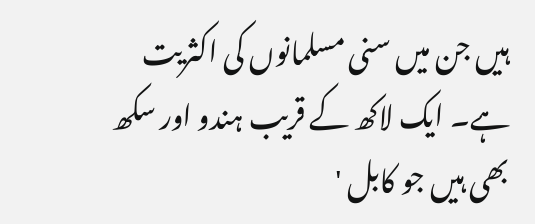ہیں جن میں سنی مسلمانوں کی اکثریت ہے۔ ایک لاکھ کے قریب ہندو اور سکھ بھی ہیں جو کابل '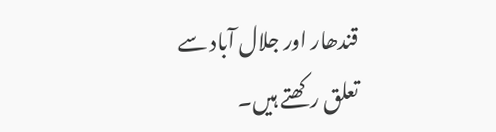قندھار اور جلال آباد سے تعلق رکھتے ہیں۔